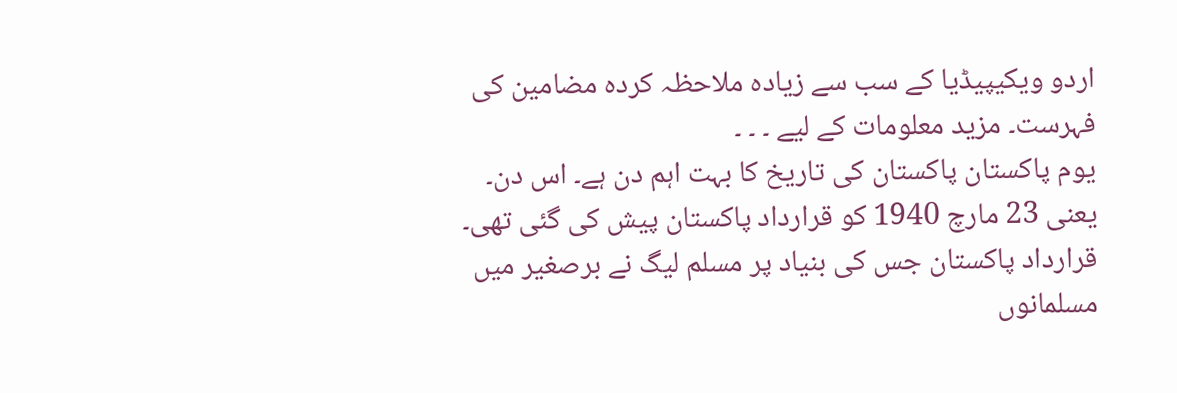اردو ویکیپیڈیا کے سب سے زیادہ ملاحظہ کردہ مضامین کی فہرست۔ مزید معلومات کے لیے ۔ ۔ ۔
یوم پاکستان پاکستان کی تاریخ کا بہت اہم دن ہے۔ اس دن۔ یعنی 23 مارچ 1940 کو قرارداد پاکستان پیش کی گئی تھی۔ قرارداد پاکستان جس کی بنیاد پر مسلم لیگ نے برصغیر میں مسلمانوں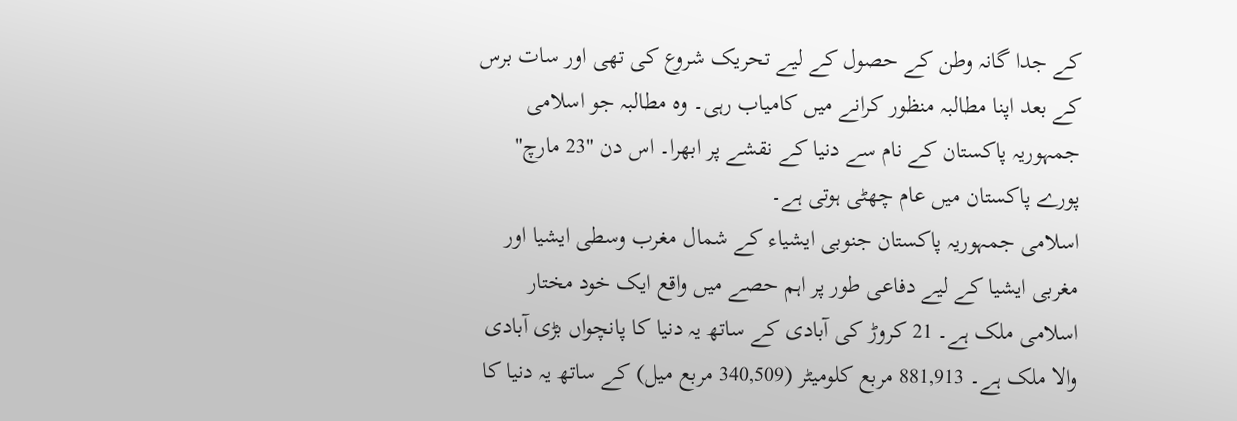کے جدا گانہ وطن کے حصول کے لیے تحریک شروع کی تھی اور سات برس کے بعد اپنا مطالبہ منظور کرانے میں کامیاب رہی۔ وہ مطالبہ جو اسلامی جمہوریہ پاکستان کے نام سے دنیا کے نقشے پر ابھرا۔ اس دن "23 مارچ" پورے پاکستان میں عام چھٹی ہوتی ہے۔
اسلامی جمہوریہ پاکستان جنوبی ايشياء کے شمال مغرب وسطی ایشیا اور مغربی ایشیا کے لیے دفاعی طور پر اہم حصے میں واقع ایک خود مختار اسلامی ملک ہے۔ 21 کروڑ کی آبادی کے ساتھ یہ دنیا کا پانچواں بڑی آبادی والا ملک ہے۔ 881,913 مربع کلومیٹر (340,509 مربع میل) کے ساتھ یہ دنیا کا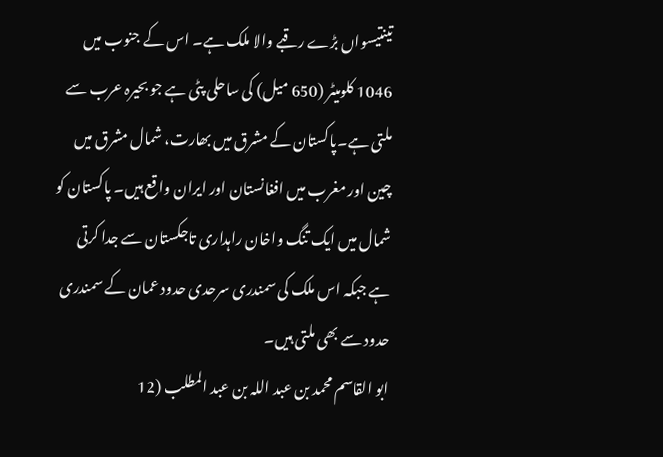تینتیسواں بڑے رقبے والا ملک ہے۔ اس کے جنوب میں 1046 کلومیٹر (650 میل) کی ساحلی پٹی ہے جو بحیرہ عرب سے ملتی ہے۔پاکستان کے مشرق ميں بھارت، شمال مشرق ميں چین اور مغرب ميں افغانستان اور ايران واقع ہيں۔ پاکستان کو شمال میں ایک تنگ واخان راہداری تاجکستان سے جدا کرتی ہے جبکہ اس ملک کی سمندری سرحدی حدود عمان کے سمندری حدود سے بھی ملتی ہیں۔
ابو القاسم محمد بن عبد اللہ بن عبد المطلب (12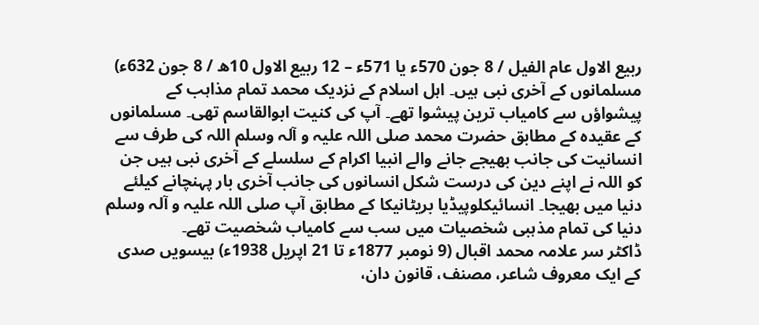ربیع الاول عام الفیل / 8 جون 570ء یا 571ء – 12 ربیع الاول 10ھ / 8 جون 632ء) مسلمانوں کے آخری نبی ہیں۔ اہل اسلام کے نزدیک محمد تمام مذاہب کے پیشواؤں سے کامیاب ترین پیشوا تھے۔ آپ کی کنیت ابوالقاسم تھی۔ مسلمانوں کے عقیدہ کے مطابق حضرت محمد صلی اللہ علیہ و آلہ وسلم اللہ کی طرف سے انسانیت کی جانب بھیجے جانے والے انبیا اکرام کے سلسلے کے آخری نبی ہیں جن کو اللہ نے اپنے دین کی درست شکل انسانوں کی جانب آخری بار پہنچانے کیلئے دنیا میں بھیجا۔ انسائیکلوپیڈیا بریٹانیکا کے مطابق آپ صلی اللہ علیہ و آلہ وسلم دنیا کی تمام مذہبی شخصیات میں سب سے کامیاب شخصیت تھے۔
ڈاکٹر سر علامہ محمد اقبال (9 نومبر 1877ء تا 21 اپریل 1938ء) بیسویں صدی کے ایک معروف شاعر، مصنف، قانون دان،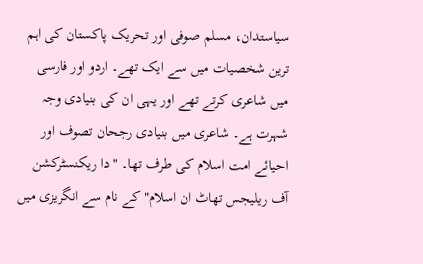سیاستدان، مسلم صوفی اور تحریک پاکستان کی اہم ترین شخصیات میں سے ایک تھے۔ اردو اور فارسی میں شاعری کرتے تھے اور یہی ان کی بنیادی وجہ شہرت ہے۔ شاعری میں بنیادی رجحان تصوف اور احیائے امت اسلام کی طرف تھا۔ "دا ریکنسٹرکشن آف ریلیجس تھاٹ ان اسلام" کے نام سے انگریزی میں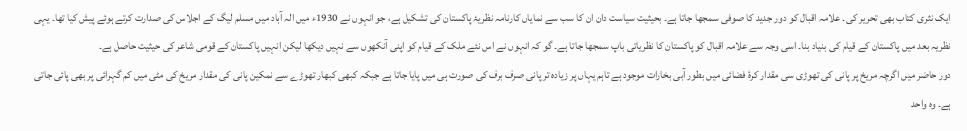ایک نثری کتاب بھی تحریر کی۔ علامہ اقبال کو دور جدید کا صوفی سمجھا جاتا ہے۔ بحیثیت سیاست دان ان کا سب سے نمایاں کارنامہ نظریۂ پاکستان کی تشکیل ہے، جو انہوں نے 1930ء میں الہ آباد میں مسلم لیگ کے اجلاس کی صدارت کرتے ہوئے پیش کیا تھا۔ یہی نظریہ بعد میں پاکستان کے قیام کی بنیاد بنا۔ اسی وجہ سے علامہ اقبال کو پاکستان کا نظریاتی باپ سمجھا جاتا ہے۔ گو کہ انہوں نے اس نئے ملک کے قیام کو اپنی آنکھوں سے نہیں دیکھا لیکن انہیں پاکستان کے قومی شاعر کی حیثیت حاصل ہے۔
دور حاضر میں اگرچہ مریخ پر پانی کی تھوڑی سی مقدار کرۂ فضائی میں بطور آبی بخارات موجود ہے تاہم یہاں پر زیادہ تر پانی صرف برف کی صورت ہی میں پایا جاتا ہے جبکہ کبھی کبھار تھوڑے سے نمکین پانی کی مقدار مریخ کی مٹی میں کم گہرائی پر بھی پائی جاتی ہے۔ وہ واحد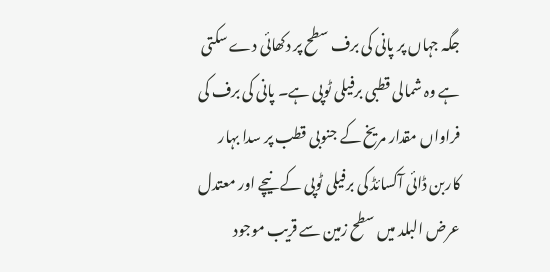جگہ جہاں پر پانی کی برف سطح پر دکھائی دے سکتی ہے وہ شمالی قطبی برفیلی ٹوپی ہے۔ پانی کی برف کی فراواں مقدار مریخ کے جنوبی قطب پر سدا بہار کاربن ڈائی آکسائڈ کی برفیلی ٹوپی کے نیچے اور معتدل عرض البلد میں سطح زمین سے قریب موجود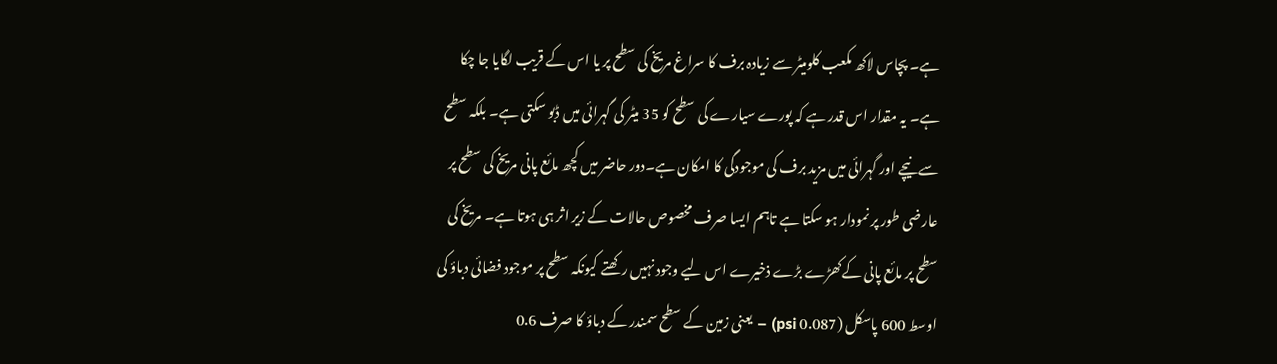ہے۔ پچاس لاکھ مکعب کلومیٹر سے زیادہ برف کا سراغ مریخ کی سطح پر یا اس کے قریب لگایا جا چکا ہے۔ یہ مقدار اس قدر ہے کہ پورے سیارے کی سطح کو 35 میٹر کی گہرائی میں ڈبو سکتی ہے۔ بلکہ سطح سے نیچے اور گہرائی میں مزید برف کی موجودگی کا امکان ہے۔دور حاضر میں کچھ مائع پانی مریخ کی سطح پر عارضی طور پر نمودار ہو سکتا ہے تاہم ایسا صرف مخصوص حالات کے زیر اثر ہی ہوتا ہے۔ مریخ کی سطح پر مائع پانی کےکھڑے بڑے ذخیرے اس لیے وجود نہیں رکھتے کیونکہ سطح پر موجود فضائی دباؤ کی اوسط 600 پاسکل (0.087 psi) – یعنی زمین کے سطح سمندر کے دباؤ کا صرف 0.6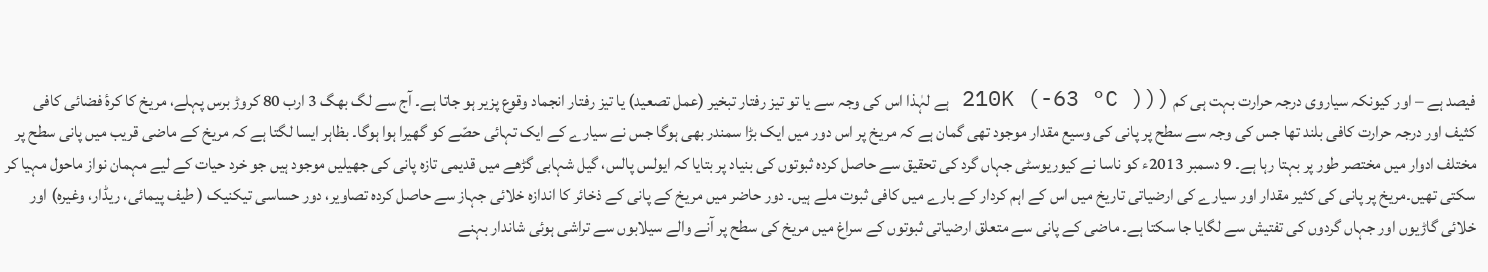فیصد ہے – اور کیونکہ سیاروی درجہ حرارت بہت ہی کم ((210K (-63 °C ) ہے لہٰذا اس کی وجہ سے یا تو تیز رفتار تبخیر (عمل تصعید) یا تیز رفتار انجماد وقوع پزیر ہو جاتا ہے۔ آج سے لگ بھگ 3 ارب 80 کروڑ برس پہلے، مریخ کا کرۂ فضائی کافی کثیف اور درجہ حرارت کافی بلند تھا جس کی وجہ سے سطح پر پانی کی وسیع مقدار موجود تھی گمان ہے کہ مریخ پر اس دور میں ایک بڑا سمندر بھی ہوگا جس نے سیارے کے ایک تہائی حصّے کو گھیرا ہوا ہوگا۔ بظاہر ایسا لگتا ہے کہ مریخ کے ماضی قریب میں پانی سطح پر مختلف ادوار میں مختصر طور پر بہتا رہا ہے۔ 9 دسمبر 2013ء کو ناسا نے کیوریوسٹی جہاں گرد کی تحقیق سے حاصل کردہ ثبوتوں کی بنیاد پر بتایا کہ ایولس پالس، گیل شہابی گڑھے میں قدیمی تازہ پانی کی جھیلیں موجود ہیں جو خرد حیات کے لیے مہمان نواز ماحول مہیا کر سکتی تھیں۔مریخ پر پانی کی کثیر مقدار اور سیارے کی ارضیاتی تاریخ میں اس کے اہم کردار کے بارے میں کافی ثبوت ملے ہیں۔ دور حاضر میں مریخ کے پانی کے ذخائر کا اندازہ خلائی جہاز سے حاصل کردہ تصاویر، دور حساسی تیکنیک ( طیف پیمائی، ریڈار، وغیرہ) اور خلائی گاڑیوں اور جہاں گردوں کی تفتیش سے لگایا جا سکتا ہے۔ ماضی کے پانی سے متعلق ارضیاتی ثبوتوں کے سراغ میں مریخ کی سطح پر آنے والے سیلابوں سے تراشی ہوئی شاندار بہنے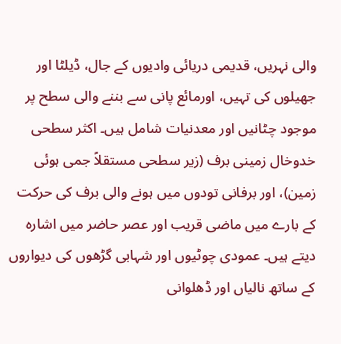والی نہریں، قدیمی دریائی وادیوں کے جال، ڈیلٹا اور جھیلوں کی تہیں، اورمائع پانی سے بننے والی سطح پر موجود چٹانیں اور معدنیات شامل ہیں۔ اکثر سطحی خدوخال زمینی برف (زیر سطحی مستقلاً جمی ہوئی زمین)، اور برفانی تودوں میں ہونے والی برف کی حرکت کے بارے میں ماضی قریب اور عصر حاضر میں اشارہ دیتے ہیں۔ عمودی چوٹیوں اور شہابی گڑھوں کی دیواروں کے ساتھ نالیاں اور ڈھلوانی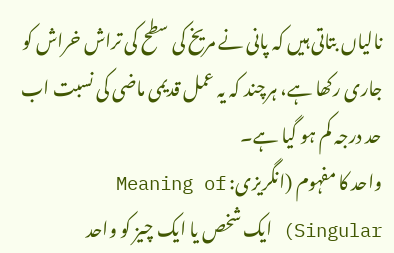نالیاں بتاتی ہیں کہ پانی نے مریخ کی سطح کی تراش خراش کو جاری رکھا ہے، ہرچند کہ یہ عمل قدیمی ماضی کی نسبت اب حد درجہ کم ہو گیا ہے۔
واحد کا مفہوم (انگریزی: Meaning of Singular) ایک شخص یا ایک چیز کو واحد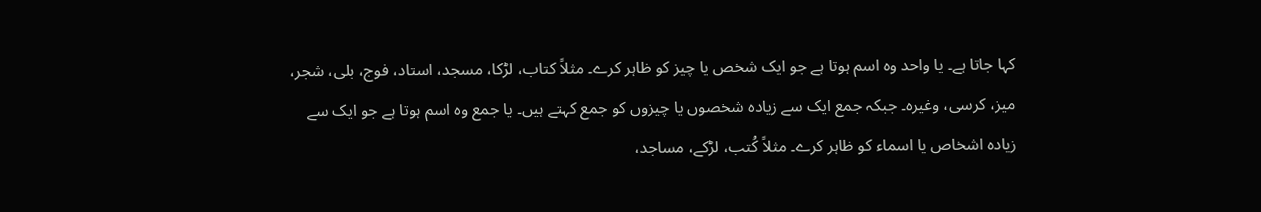کہا جاتا ہے۔ یا واحد وہ اسم ہوتا ہے جو ایک شخص یا چیز کو ظاہر کرے۔ مثلاً کتاب، لڑکا، مسجد، استاد، فوج، بلی، شجر، میز، کرسی، وغیرہ۔ جبکہ جمع ایک سے زیادہ شخصوں یا چیزوں کو جمع کہتے ہیں۔ یا جمع وہ اسم ہوتا ہے جو ایک سے زیادہ اشخاص یا اسماء کو ظاہر کرے۔ مثلاً کُتب، لڑکے، مساجد،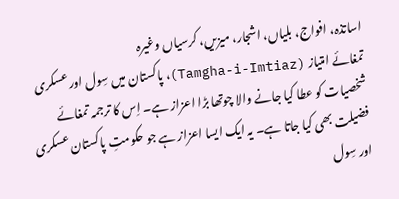اساتذہ، افواج، بلیاں، اشجار، میزیں، کرسیاں وغیرہ
تمغائے امتیاز (Tamgha-i-Imtiaz)، پاکستان میں سِول اور عسکری شخصیات کو عطا کیا جانے والا چوتھا بڑا اعزاز ہے۔ اِس کا ترجمہ تمغائے فضیلت بھی کیا جاتا ہے۔ یہ ایک ایسا اعزاز ہے جو حکومتِ پاکستان عسکری اور سِول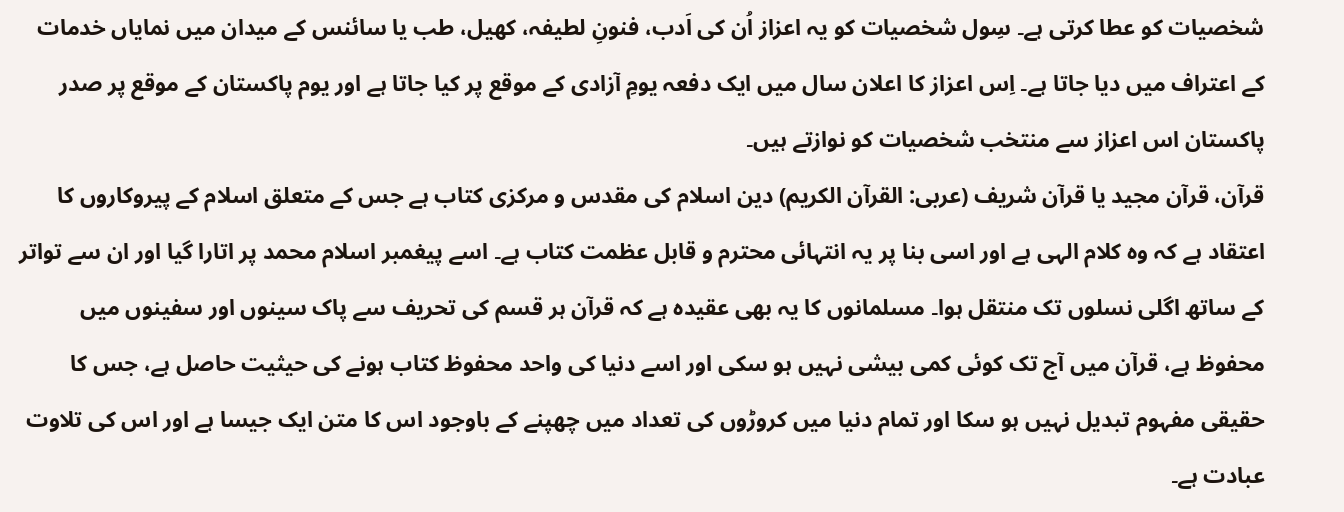شخصیات کو عطا کرتی ہے۔ سِول شخصیات کو یہ اعزاز اُن کی اَدب، فنونِ لطیفہ، کھیل، طب یا سائنس کے میدان میں نمایاں خدمات کے اعتراف میں دیا جاتا ہے۔ اِس اعزاز کا اعلان سال میں ایک دفعہ یومِ آزادی کے موقع پر کیا جاتا ہے اور یوم پاکستان کے موقع پر صدر پاکستان اس اعزاز سے منتخب شخصیات کو نوازتے ہیں۔
قرآن، قرآن مجید یا قرآن شریف (عربی: القرآن الكريم) دین اسلام کی مقدس و مرکزی کتاب ہے جس کے متعلق اسلام کے پیروکاروں کا اعتقاد ہے کہ وہ کلام الہی ہے اور اسی بنا پر یہ انتہائی محترم و قابل عظمت کتاب ہے۔ اسے پیغمبر اسلام محمد پر اتارا گیا اور ان سے تواتر کے ساتھ اگلی نسلوں تک منتقل ہوا۔ مسلمانوں کا یہ بھی عقیدہ ہے کہ قرآن ہر قسم کی تحریف سے پاک سینوں اور سفینوں میں محفوظ ہے، قرآن میں آج تک کوئی کمی بیشی نہیں ہو سکی اور اسے دنیا کی واحد محفوظ کتاب ہونے کی حیثیت حاصل ہے، جس کا حقیقی مفہوم تبدیل نہیں ہو سکا اور تمام دنیا میں کروڑوں کی تعداد میں چھپنے کے باوجود اس کا متن ایک جیسا ہے اور اس کی تلاوت عبادت ہے۔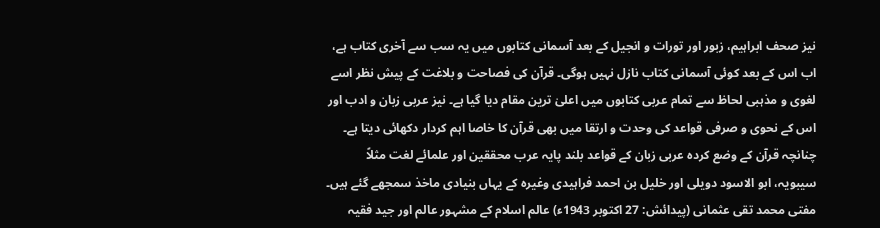نیز صحف ابراہیم، زبور اور تورات و انجیل کے بعد آسمانی کتابوں میں یہ سب سے آخری کتاب ہے، اب اس کے بعد کوئی آسمانی کتاب نازل نہیں ہوگی۔ قرآن کی فصاحت و بلاغت کے پیش نظر اسے لغوی و مذہبی لحاظ سے تمام عربی کتابوں میں اعلیٰ ترین مقام دیا گیا ہے۔ نیز عربی زبان و ادب اور اس کے نحوی و صرفی قواعد کی وحدت و ارتقا میں بھی قرآن کا خاصا اہم کردار دکھائی دیتا ہے۔ چنانچہ قرآن کے وضع کردہ عربی زبان کے قواعد بلند پایہ عرب محققین اور علمائے لغت مثلاً سیبویہ، ابو الاسود دویلی اور خلیل بن احمد فراہیدی وغیرہ کے یہاں بنیادی ماخذ سمجھے گئے ہیں۔
مفتی محمد تقی عثمانی (پیدائش: 27 اکتوبر 1943ء) عالم اسلام کے مشہور عالم اور جید فقیہ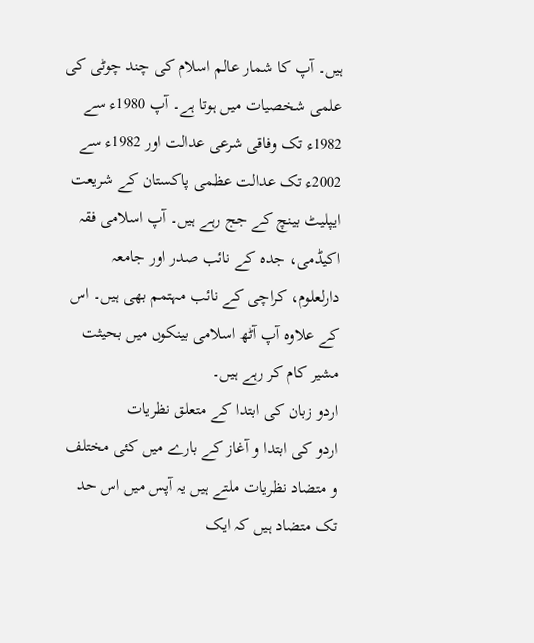ہیں۔ آپ کا شمار عالم اسلام کی چند چوٹی کی علمی شخصیات میں ہوتا ہے۔ آپ 1980ء سے 1982ء تک وفاقی شرعی عدالت اور 1982ء سے 2002ء تک عدالت عظمی پاکستان کے شریعت ایپلیٹ بینچ کے جج رہے ہیں۔ آپ اسلامی فقہ اکیڈمی، جدہ کے نائب صدر اور جامعہ دارلعلوم، کراچی کے نائب مہتمم بھی ہیں۔ اس کے علاوہ آپ آٹھ اسلامی بینکوں میں بحیثت مشیر کام کر رہے ہیں۔
اردو زبان کی ابتدا کے متعلق نظریات
اردو کی ابتدا و آغاز کے بارے میں کئی مختلف و متضاد نظریات ملتے ہیں یہ آپس میں اس حد تک متضاد ہیں کہ ایک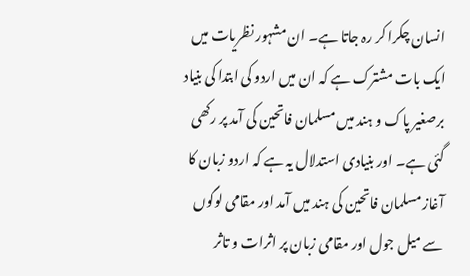انسان چکرا کر رہ جاتا ہے۔ ان مشہور نظریات میں ایک بات مشترک ہے کہ ان میں اردو کی ابتدا کی بنیاد برصغیر پاک و ہند میں مسلمان فاتحین کی آمد پر رکھی گئی ہے۔ اور بنیادی استدلال یہ ہے کہ اردو زبان کا آغاز مسلمان فاتحین کی ہند میں آمد اور مقامی لوگوں سے میل جول اور مقامی زبان پر اثرات و تاثر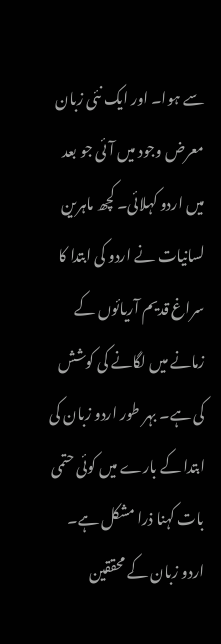سے ہوا۔ اور ایک نئی زبان معرض وجود میں آئی جو بعد میں اردو کہلائی۔ کچھ ماہرین لسانیات نے اردو کی ابتدا کا سراغ قدیم آریائوں کے زمانے میں لگانے کی کوشش کی ہے۔ بہر طور اردو زبان کی ابتدا کے بارے میں کوئی حتمی بات کہنا ذرا مشکل ہے۔ اردو زبان کے محققین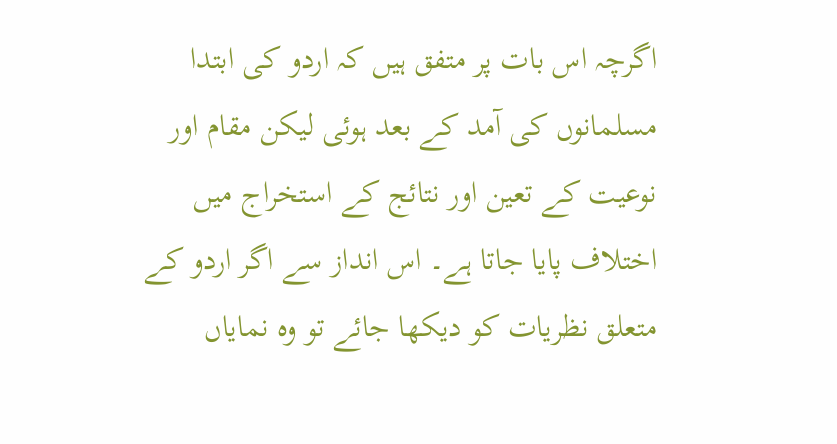اگرچہ اس بات پر متفق ہیں کہ اردو کی ابتدا مسلمانوں کی آمد کے بعد ہوئی لیکن مقام اور نوعیت کے تعین اور نتائج کے استخراج میں اختلاف پایا جاتا ہے۔ اس انداز سے اگر اردو کے متعلق نظریات کو دیکھا جائے تو وہ نمایاں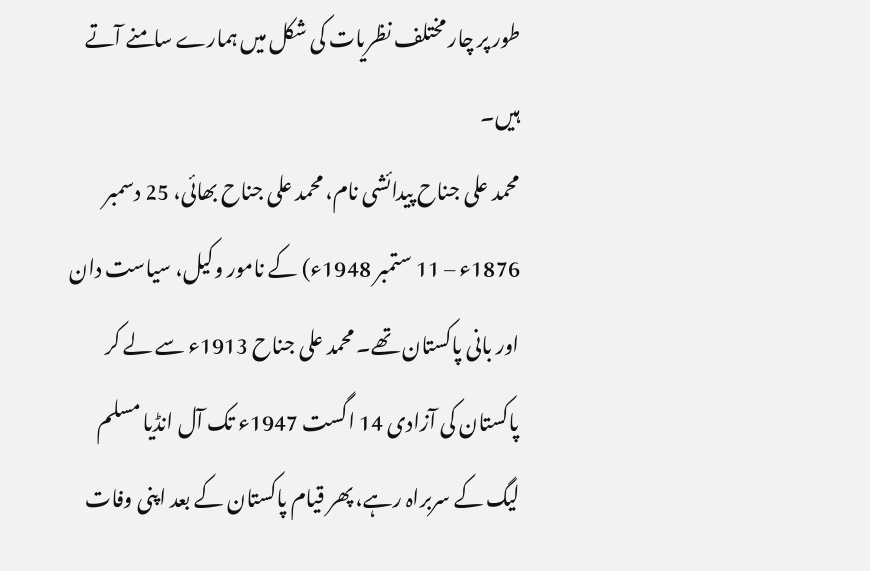طور پر چار مختلف نظریات کی شکل میں ہمارے سامنے آتے ہیں۔
محمد علی جناح پیدائشی نام، محمد علی جناح بھائی، 25 دسمبر 1876ء – 11 ستمبر 1948ء) کے نامور وکیل، سیاست دان اور بانی پاکستان تھے۔ محمد علی جناح 1913ء سے لے کر پاکستان کی آزادی 14 اگست 1947ء تک آل انڈیا مسلم لیگ کے سربراہ رہے، پھر قیام پاکستان کے بعد اپنی وفات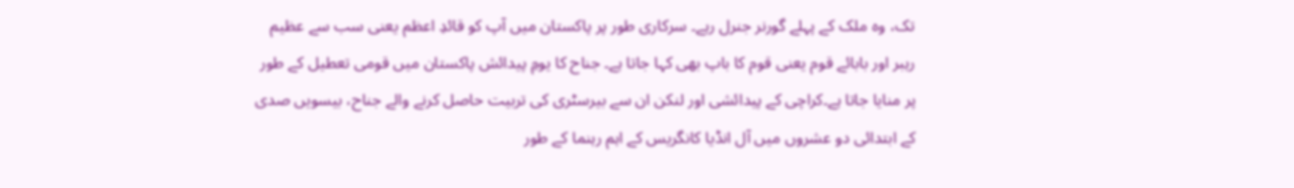تک، وہ ملک کے پہلے گورنر جنرل رہے۔ سرکاری طور پر پاکستان میں آپ کو قائدِ اعظم یعنی سب سے عظیم رہبر اور بابائے قوم یعنی قوم کا باپ بھی کہا جاتا ہے۔ جناح کا یومِ پیدائش پاکستان میں قومی تعطیل کے طور پر منایا جاتا ہے۔کراچی کے پیدائشی اور لنکن ان سے بیرسٹری کی تربیت حاصل کرنے والے جناح، بیسویں صدی کے ابتدائی دو عشروں میں آل انڈیا کانگریس کے اہم رہنما کے طور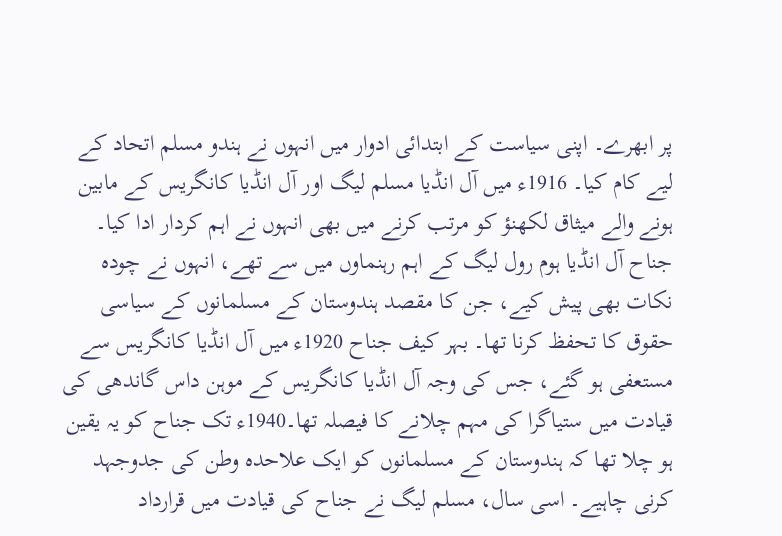پر ابھرے۔ اپنی سیاست کے ابتدائی ادوار میں انہوں نے ہندو مسلم اتحاد کے لیے کام کیا۔ 1916ء میں آل انڈیا مسلم لیگ اور آل انڈیا کانگریس کے مابین ہونے والے میثاق لکھنؤ کو مرتب کرنے میں بھی انہوں نے اہم کردار ادا کیا۔ جناح آل انڈیا ہوم رول لیگ کے اہم رہنماوں میں سے تھے، انہوں نے چودہ نکات بھی پیش کیے، جن کا مقصد ہندوستان کے مسلمانوں کے سیاسی حقوق کا تحفظ کرنا تھا۔ بہر کیف جناح 1920ء میں آل انڈیا کانگریس سے مستعفی ہو گئے، جس کی وجہ آل انڈیا کانگریس کے موہن داس گاندھی کی قیادت میں ستیاگرا کی مہم چلانے کا فیصلہ تھا۔1940ء تک جناح کو یہ یقین ہو چلا تھا کہ ہندوستان کے مسلمانوں کو ایک علاحدہ وطن کی جدوجہد کرنی چاہیے۔ اسی سال، مسلم لیگ نے جناح کی قیادت میں قرارداد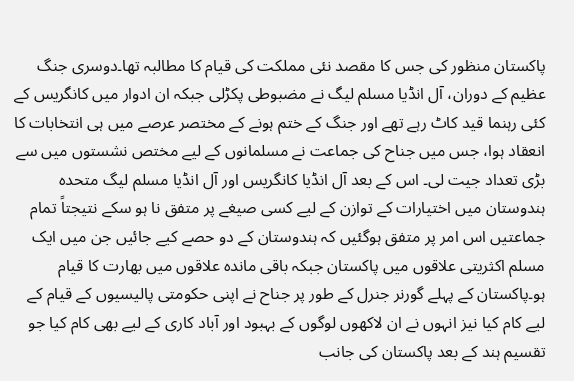پاکستان منظور کی جس کا مقصد نئی مملکت کی قیام کا مطالبہ تھا۔دوسری جنگ عظیم کے دوران، آل انڈیا مسلم لیگ نے مضبوطی پکڑلی جبکہ ان ادوار میں کانگریس کے کئی رہنما قید کاٹ رہے تھے اور جنگ کے ختم ہونے کے مختصر عرصے میں ہی انتخابات کا انعقاد ہوا، جس میں جناح کی جماعت نے مسلمانوں کے لیے مختص نشستوں میں سے بڑی تعداد جیت لی۔ اس کے بعد آل انڈیا کانگریس اور آل انڈیا مسلم لیگ متحدہ ہندوستان میں اختیارات کے توازن کے لیے کسی صیغے پر متفق نا ہو سکے نتیجتاً تمام جماعتیں اس امر پر متفق ہوگئیں کہ ہندوستان کے دو حصے کیے جائیں جن میں ایک مسلم اکثریتی علاقوں میں پاکستان جبکہ باقی ماندہ علاقوں میں بھارت کا قیام ہو۔پاکستان کے پہلے گورنر جنرل کے طور پر جناح نے اپنی حکومتی پالیسیوں کے قیام کے لیے کام کیا نیز انہوں نے ان لاکھوں لوگوں کے بہبود اور آباد کاری کے لیے بھی کام کیا جو تقسیم ہند کے بعد پاکستان کی جانب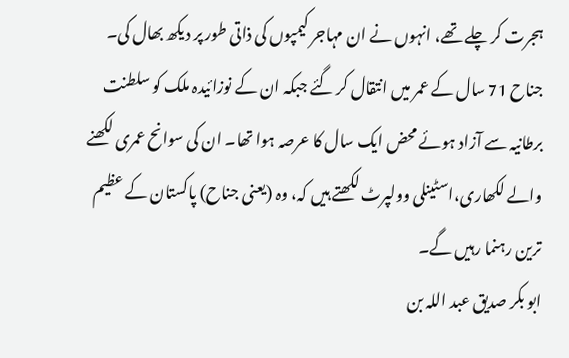ہجرت کر چلے تھے، انہوں نے ان مہاجر کیمپوں کی ذاتی طور پر دیکھ بھال کی۔ جناح 71 سال کے عمر میں انتقال کر گئے جبکہ ان کے نوزائیدہ ملک کو سلطنت برطانیہ سے آزاد ہوئے محض ایک سال کا عرصہ ہوا تھا۔ ان کی سوانح عمری لکھنے والے لکھاری،اسٹینلی وولپرٹ لکھتے ہیں کہ، وہ (یعنی جناح) پاکستان کے عظیم ترین رہنما رہیں گے۔
ابو بکر صدیق عبد اللہ بن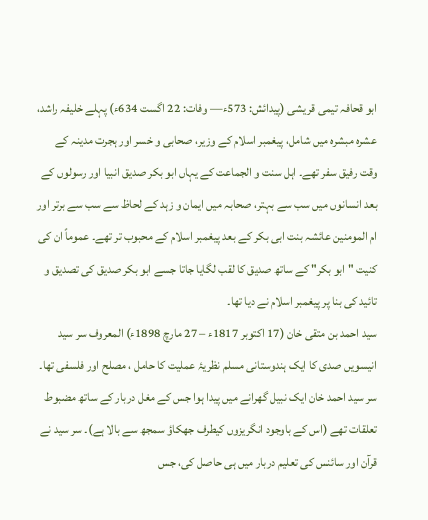ابو قحافہ تیمی قریشی (پیدائش: 573ء— وفات: 22 اگست 634ء) پہلے خلیفہ راشد، عشرہ مبشرہ میں شامل، پیغمبر اسلام کے وزیر، صحابی و خسر اور ہجرت مدینہ کے وقت رفیق سفر تھے۔ اہل سنت و الجماعت کے یہاں ابو بکر صدیق انبیا اور رسولوں کے بعد انسانوں میں سب سے بہتر، صحابہ میں ایمان و زہد کے لحاظ سے سب سے برتر اور ام المومنین عائشہ بنت ابی بکر کے بعد پیغمبر اسلام کے محبوب تر تھے۔ عموماً ان کی کنیت "ابو بکر" کے ساتھ صدیق کا لقب لگایا جاتا جسے ابو بکر صدیق کی تصدیق و تائید کی بنا پر پیغمبر اسلام نے دیا تھا۔
سید احمد بن متقی خان (17 اکتوبر 1817ء – 27 مارچ 1898ء) المعروف سر سید انیسویں صدی کا ایک ہندوستانی مسلم نظریۂ عملیت کا حامل ، مصلح اور فلسفی تھا۔ سر سید احمد خان ایک نبیل گھرانے میں پیدا ہوا جس کے مغل دربار کے ساتھ مضبوط تعلقات تھے (اس کے باوجود انگریزوں کیطرف جھکاؤ سمجھ سے بالا ہے)۔ سر سید نے قرآن اور سائنس کی تعلیم دربار میں ہی حاصل کی، جس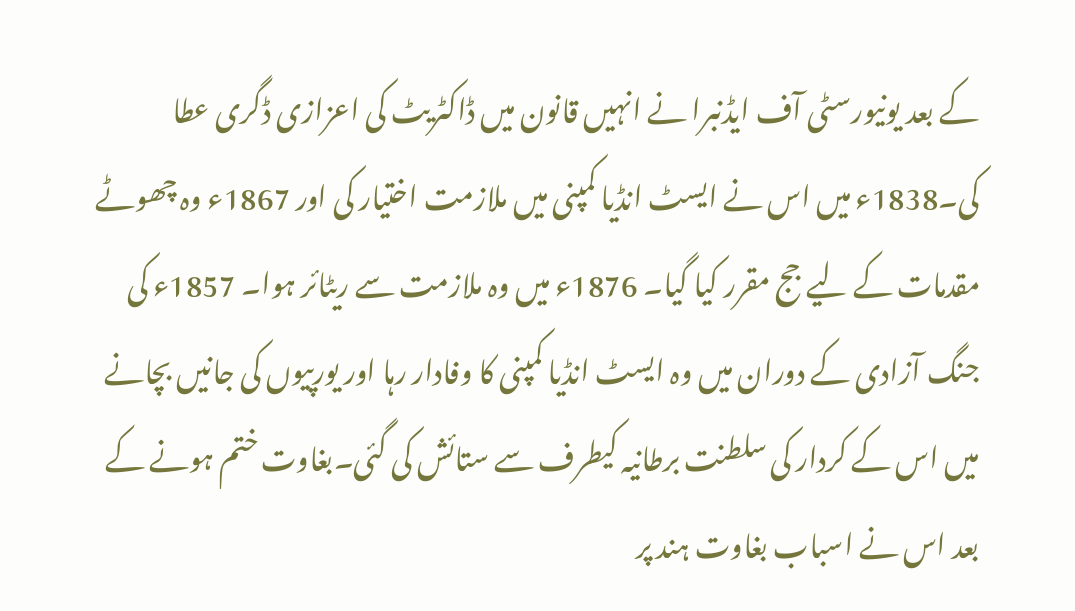کے بعد یونیورسٹی آف ایڈنبرا نے انہیں قانون میں ڈاکٹریٹ کی اعزازی ڈگری عطا کی۔1838ء میں اس نے ایسٹ انڈیا کمپنی میں ملازمت اختیار کی اور 1867ء وہ چھوٹے مقدمات کے لیے جج مقرر کیا گیا۔ 1876ء میں وہ ملازمت سے ریٹائر ہوا۔ 1857ء کی جنگ آزادی کے دوران میں وہ ایسٹ انڈیا کمپنی کا وفادار رہا اور یورپیوں کی جانیں بچانے میں اس کے کردار کی سلطنت برطانیہ کیطرف سے ستائش کی گئی۔بغاوت ختم ہونے کے بعد اس نے اسباب بغاوت ہند پر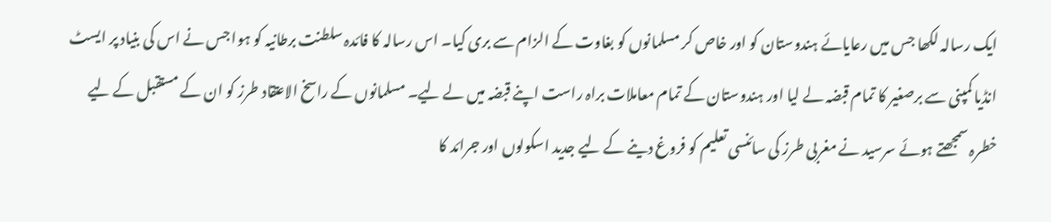ایک رسالہ لکھا جس میں رعایائے ہندوستان کو اور خاص کر مسلمانوں کو بغاوت کے الزام سے بری کیا۔ اس رسالہ کا فائدہ سلطنت برطانیہ کو ہوا جس نے اس کی بنیاد پر ایسٹ انڈیا کمپنی سے برصغیر کا تمام قبضہ لے لیا اور ہندوستان کے تمام معاملات براہ راست اپنے قبضہ میں لے لیے۔ مسلمانوں کے راسخ الاعتقاد طرز کو ان کے مستقبل کے لیے خطرہ سمجھتے ہوئے سرسید نے مغربی طرز کی سائنسی تعلیم کو فروغ دینے کے لیے جدید اسکولوں اور جرائد کا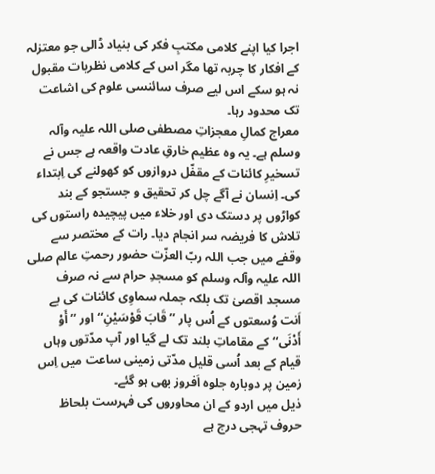اجرا کیا اپنے کلامی مکتبِ فکر کی بنیاد ڈالی جو معتزلہ کے افکار کا چربہ تھا مگر اس کے کلامی نظریات مقبول نہ ہو سکے اس لیے صرف سائنسی علوم کی اشاعت تک محدود رہا۔
معراج کمالِ معجزاتِ مصطفی صلی اللہ علیہ وآلہ وسلم ہے۔ یہ وہ عظیم خارقِ عادت واقعہ ہے جس نے تسخیرِ کائنات کے مقفّل دروازوں کو کھولنے کی اِبتداء کی۔ اِنسان نے آگے چل کر تحقیق و جستجو کے بند کواڑوں پر دستک دی اور خلاء میں پیچیدہ راستوں کی تلاش کا فریضہ سر انجام دیا۔ رات کے مختصر سے وقفے میں جب اللہ ربّ العزّت حضور رحمتِ عالم صلی اللہ علیہ وآلہ وسلم کو مسجدِ حرام سے نہ صرف مسجد اقصیٰ تک بلکہ جملہ سماوِی کائنات کی بے اَنت وُسعتوں کے اُس پار ’’قَابَ قَوْسَيْنِ‘‘ اور ’’أَوْ أَدْنَى‘‘ کے مقاماتِ بلند تک لے گیا اور آپ مدّتوں وہاں قیام کے بعد اُسی قلیل مدّتی زمینی ساعت میں اِس زمین پر دوبارہ جلوہ اَفروز بھی ہو گئے۔
ذیل میں اردو کے ان محاوروں کی فہرست بلحاظ حروف تہجی درج ہے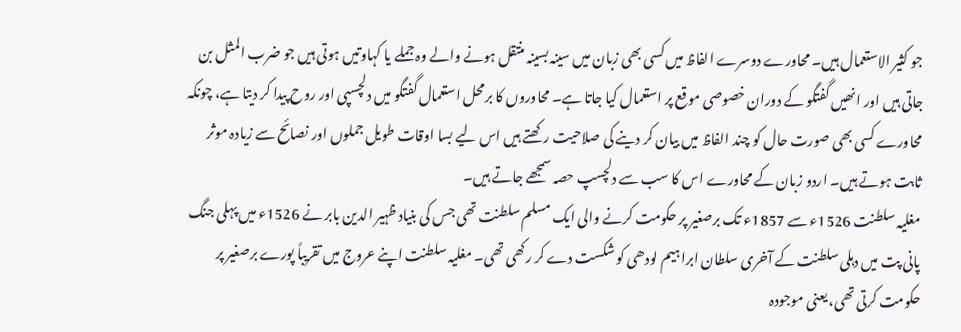جو کثیر الاستعمال ہیں۔ محاورے دوسرے الفاظ میں کسی بھی زبان میں سینہ بسینہ منتقل ہونے والے وہ جملے یا کہاوتیں ہوتی ہیں جو ضرب المثل بن جاتی ہیں اور انھیں گفتگو کے دوران خصوصی موقع پر استعمال کیا جاتا ہے۔ محاوروں کا برمحل استعمال گفتگو میں دلچسپی اور روح پیدا کر دیتا ہے، چونکہ محاورے کسی بھی صورت حال کو چند الفاظ میں بیان کر دینے کی صلاحیت رکھتے ہیں اس لیے بسا اوقات طویل جملوں اور نصائح سے زیادہ موثر ثابت ہوتے ہیں۔ اردو زبان کے محاورے اس کا سب سے دلچسپ حصہ سمجھے جاتے ہیں۔
مغلیہ سلطنت 1526ء سے 1857ء تک برصغیر پر حکومت کرنے والی ایک مسلم سلطنت تھی جس کی بنیاد ظہیر الدین بابر نے 1526ء میں پہلی جنگ پانی پت میں دہلی سلطنت کے آخری سلطان ابراہیم لودھی کو شکست دے کر رکھی تھی۔ مغلیہ سلطنت اپنے عروج میں تقریباً پورے برصغیر پر حکومت کرتی تھی، یعنی موجودہ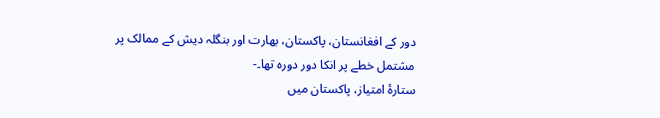دور کے افغانستان، پاکستان، بھارت اور بنگلہ دیش کے ممالک پر مشتمل خطے پر انکا دور دورہ تھا۔-
ستارۂ امتیاز، پاکستان میں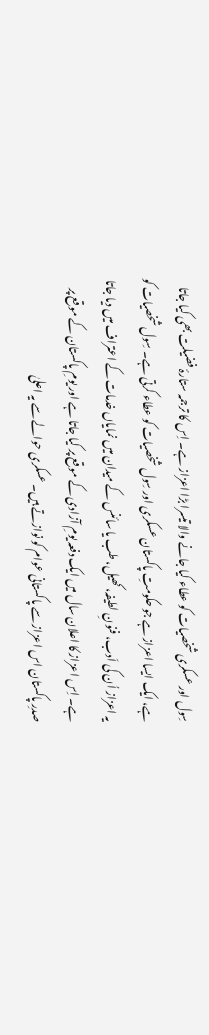سِول اور عسکری شخصیات کو عطاء کیا جانے والا تیسرا بڑا اعزاز ہے۔ اِس کا ترجمہ ستارۂ فضیلت بھی کیا جاتا ہے، ایک ایسا اعزاز ہے جو حکومتِ پاکستان عسکری اور سِول شخصیات کو عطاء کرتی ہے۔ سِول شخصیات کو یہ اعزاز اُن کی اَدب، فنونِ لطیفہ، کھیل، طب یا سائنس کے میدان میں نمایاں خدمات کے اعتراف میں دیا جاتا ہے۔ اِس اعزاز کا اعلان سال میں ایک دفعہ یومِ آزادی کے موقع پر کیا جاتا ہے اور یومِ پاکستان کے موقع پر صدرِ پاکستان اس اعزاز سے پاکستانی عوام کو نوازتے ہیں۔ عسکری حوالے سے یہ اعلیٰ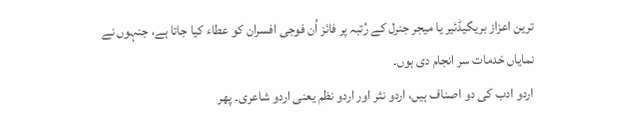ترین اعزاز بریگیڈئیر یا میجر جنرل کے رُتبہ پر فائز اُن فوجی افسران کو عطاء کیا جاتا ہے، جنہوں نے نمایاں خدمات سر انجام دی ہوں۔
اردو ادب کی دو اصناف ہیں، اردو نثر اور اردو نظم یعنی اردو شاعری۔ پھر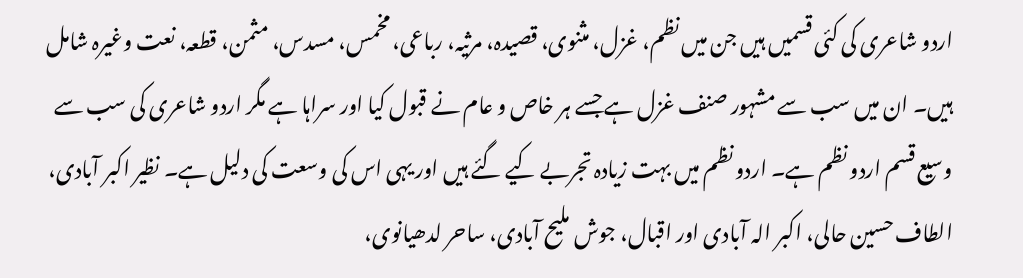اردو شاعری کی کئی قسمیں ہیں جن میں نظم، غزل، مثنوی، قصیدہ، مرثیہ، رباعی، مخمس، مسدس، مثمن، قطعہ، نعت وغیرہ شامل ہیں۔ ان میں سب سے مشہور صنف غزل ہے جسے ہر خاص و عام نے قبول کیا اور سراہا ہے مگر اردو شاعری کی سب سے وسیع قسم اردو نظم ہے۔ اردو نظم میں بہت زیادہ تجربے کیے گئے ہیں اور یہی اس کی وسعت کی دلیل ہے۔ نظیر اکبر آبادی، الطاف حسین حالی، اکبر الہ آبادی اور اقبال، جوش ملیح آبادی، ساحر لدھیانوی،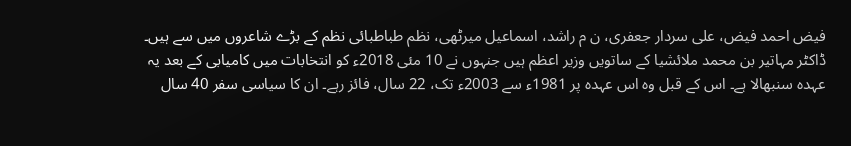فیض احمد فیض، علی سردار جعفری، ن م راشد، اسماعیل میرٹھی، نظم طباطبائی نظم کے بڑے شاعروں میں سے ہیں۔
ڈاکٹر مہاتیر بن محمد ملائشیا کے ساتویں وزیر اعظم ہیں جنہوں نے 10 مئی 2018ء کو انتخابات میں کامیابی کے بعد یہ عہدہ سنبھالا ہے۔ اس کے قبل وہ اس عہدہ پر 1981ء سے 2003ء تک، 22 سال، فائز رہے۔ ان کا سیاسی سفر 40 سال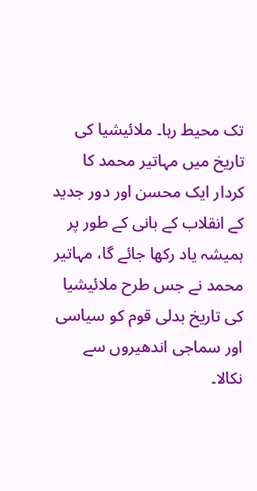تک محیط رہا۔ ملائیشیا کی تاریخ میں مہاتیر محمد کا کردار ایک محسن اور دور جدید کے انقلاب کے بانی کے طور پر ہمیشہ یاد رکھا جائے گا، مہاتیر محمد نے جس طرح ملائیشیا کی تاریخ بدلی قوم کو سیاسی اور سماجی اندھیروں سے نکالا۔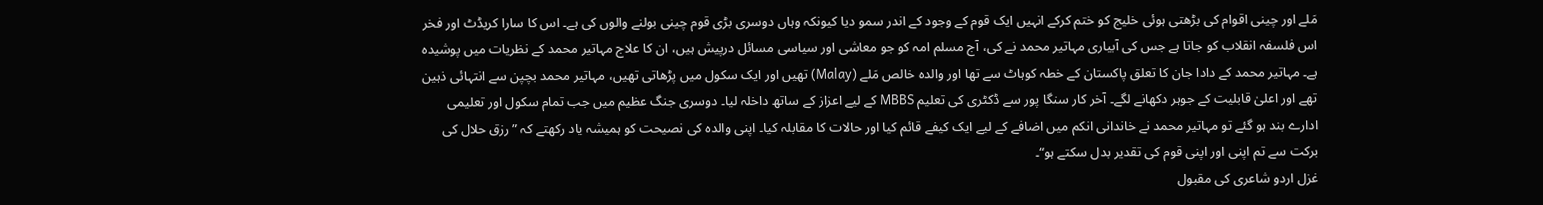مَلے اور چینی اقوام کی بڑھتی ہوئی خلیج کو ختم کرکے انہیں ایک قوم کے وجود کے اندر سمو دیا کیونکہ وہاں دوسری بڑی قوم چینی بولنے والوں کی ہے۔ اس کا سارا کریڈٹ اور فخر اس فلسفہ انقلاب کو جاتا ہے جس کی آبیاری مہاتیر محمد نے کی، آج مسلم امہ کو جو معاشی اور سیاسی مسائل درپیش ہیں، ان کا علاج مہاتیر محمد کے نظریات میں پوشیدہ ہے۔ مہاتیر محمد کے دادا جان کا تعلق پاکستان کے خطہ کوہاٹ سے تھا اور والدہ خالص مَلے (Malay) تھیں اور ایک سکول میں پڑھاتی تھیں، مہاتیر محمد بچپن سے انتہائی ذہین تھے اور اعلیٰ قابلیت کے جوہر دکھانے لگے۔ آخر کار سنگا پور سے ڈکٹری کی تعلیم MBBS کے لیے اعزاز کے ساتھ داخلہ لیا۔ دوسری جنگ عظیم میں جب تمام سکول اور تعلیمی ادارے بند ہو گئے تو مہاتیر محمد نے خاندانی انکم میں اضافے کے لیے ایک کیفے قائم کیا اور حالات کا مقابلہ کیا۔ اپنی والدہ کی نصیحت کو ہمیشہ یاد رکھتے کہ ”رزق حلال کی برکت سے تم اپنی اور اپنی قوم کی تقدیر بدل سکتے ہو“۔
غزل اردو شاعری کی مقبول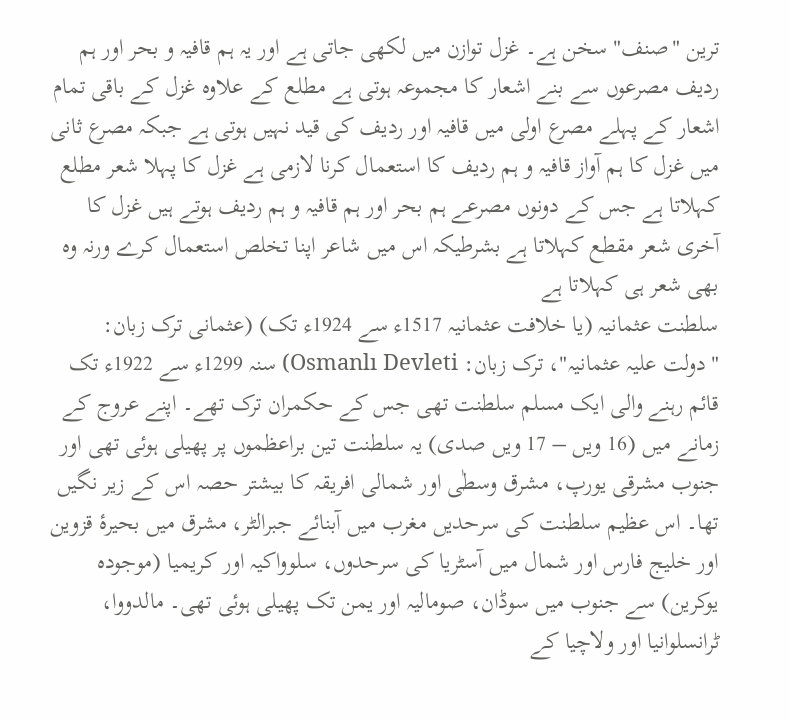ترین "صنف" سخن ہے۔ غزل توازن میں لکھی جاتی ہے اور یہ ہم قافیہ و بحر اور ہم ردیف مصرعوں سے بنے اشعار کا مجموعہ ہوتی ہے مطلع کے علاوہ غزل کے باقی تمام اشعار کے پہلے مصرع اولی میں قافیہ اور ردیف کی قید نہیں ہوتی ہے جبکہ مصرع ثانی میں غزل کا ہم آواز قافیہ و ہم ردیف کا استعمال کرنا لازمی ہے غزل کا پہلا شعر مطلع کہلاتا ہے جس کے دونوں مصرعے ہم بحر اور ہم قافیہ و ہم ردیف ہوتے ہیں غزل کا آخری شعر مقطع کہلاتا ہے بشرطیکہ اس میں شاعر اپنا تخلص استعمال کرے ورنہ وہ بھی شعر ہی کہلاتا ہے
سلطنت عثمانیہ (یا خلافت عثمانیہ 1517ء سے 1924ء تک) (عثمانی ترک زبان: "دولت علیہ عثمانیہ"، ترک زبان: Osmanlı Devleti) سنہ 1299ء سے 1922ء تک قائم رہنے والی ایک مسلم سلطنت تھی جس کے حکمران ترک تھے۔ اپنے عروج کے زمانے میں (16 ویں – 17 ویں صدی) یہ سلطنت تین براعظموں پر پھیلی ہوئی تھی اور جنوب مشرقی یورپ، مشرق وسطٰی اور شمالی افریقہ کا بیشتر حصہ اس کے زیر نگیں تھا۔ اس عظیم سلطنت کی سرحدیں مغرب میں آبنائے جبرالٹر، مشرق میں بحیرۂ قزوین اور خلیج فارس اور شمال میں آسٹریا کی سرحدوں، سلوواکیہ اور کریمیا (موجودہ یوکرین) سے جنوب میں سوڈان، صومالیہ اور یمن تک پھیلی ہوئی تھی۔ مالدووا، ٹرانسلوانیا اور ولاچیا کے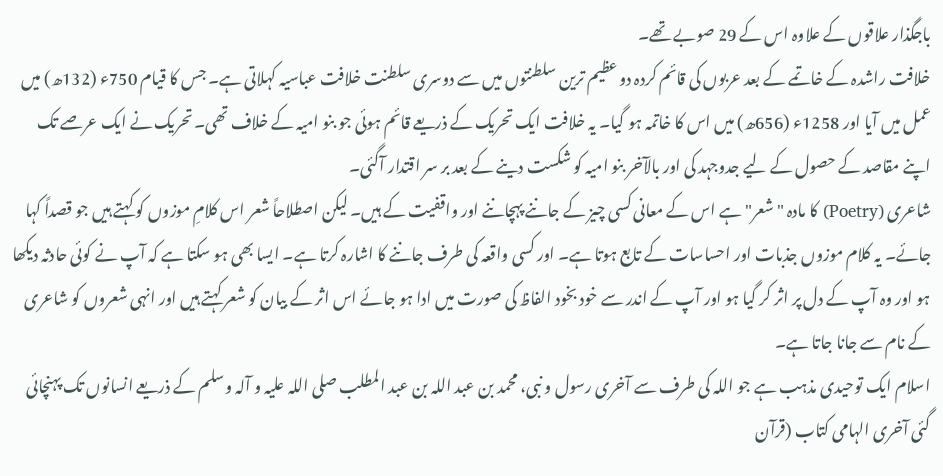باجگذار علاقوں کے علاوہ اس کے 29 صوبے تھے۔
خلافت راشدہ کے خاتمے کے بعد عربوں کی قائم کردہ دو عظیم ترین سلطنتوں میں سے دوسری سلطنت خلافت عباسیہ کہلاتی ہے۔ جس کا قیام 750ء (132ھ) میں عمل میں آیا اور 1258ء (656ھ) میں اس کا خاتمہ ہو گیا۔ یہ خلافت ایک تحریک کے ذریعے قائم ہوئی جو بنو امیہ کے خلاف تھی۔ تحریک نے ایک عرصے تک اپنے مقاصد کے حصول کے لیے جدوجہد کی اور بالآخر بنو امیہ کو شکست دینے کے بعد بر سر اقتدار آگئی۔
شاعری (Poetry) کا مادہ "شعر" ہے اس کے معانی کسی چیز کے جاننے پہچاننے اور واقفیت کے ہیں۔ لیکن اصطلاحاً شعر اس کلامِ موزوں کو کہتے ہیں جو قصداً کہا جائے۔ یہ کلام موزوں جذبات اور احساسات کے تابع ہوتا ہے۔ اور کسی واقعہ کی طرف جاننے کا اشارہ کرتا ہے۔ ایسا بھی ہو سکتا ہے کہ آپ نے کوئی حادثہ دیکھا ہو اور وہ آپ کے دل پر اثر کر گیا ہو اور آپ کے اندر سے خود بخود الفاظ کی صورت میں ادا ہو جائے اس اثر کے بیان کو شعر کہتے ہیں اور انہی شعروں کو شاعری کے نام سے جانا جاتا ہے۔
اسلام ایک توحیدی مذہب ہے جو اللہ کی طرف سے آخری رسول و نبی، محمد بن عبد اللہ بن عبد المطلب صلی اللہ علیہ و آلہ وسلم کے ذریعے انسانوں تک پہنچائی گئی آخری الہامی کتاب (قرآن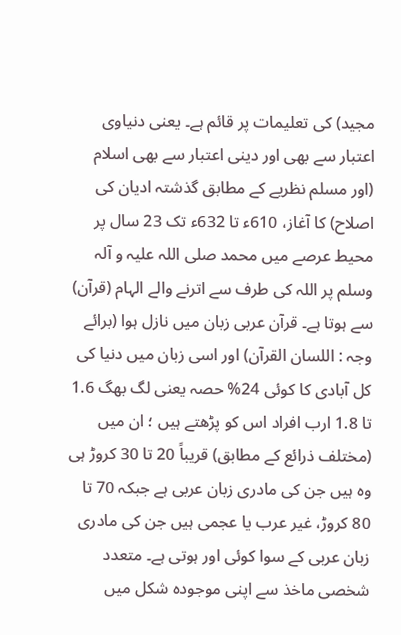مجيد) کی تعلیمات پر قائم ہے۔ یعنی دنیاوی اعتبار سے بھی اور دینی اعتبار سے بھی اسلام (اور مسلم نظریے کے مطابق گذشتہ ادیان کی اصلاح) کا آغاز، 610ء تا 632ء تک 23 سال پر محیط عرصے میں محمد صلی اللہ علیہ و آلہ وسلم پر اللہ کی طرف سے اترنے والے الہام (قرآن) سے ہوتا ہے۔ قرآن عربی زبان میں نازل ہوا (برائے وجہ : اللسان القرآن) اور اسی زبان میں دنیا کی کل آبادی کا کوئی 24% حصہ یعنی لگ بھگ 1.6 تا 1.8 ارب افراد اس کو پڑھتے ہیں ؛ ان میں (مختلف ذرائع کے مطابق) قریباً 20 تا 30 کروڑ ہی وہ ہیں جن کی مادری زبان عربی ہے جبکہ 70 تا 80 کروڑ، غیر عرب یا عجمی ہیں جن کی مادری زبان عربی کے سوا کوئی اور ہوتی ہے۔ متعدد شخصی ماخذ سے اپنی موجودہ شکل میں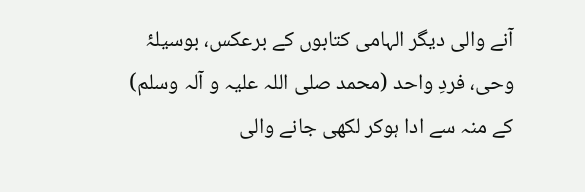آنے والی دیگر الہامی کتابوں کے برعکس، بوسیلۂ وحی، فردِ واحد (محمد صلی اللہ علیہ و آلہ وسلم) کے منہ سے ادا ہوکر لکھی جانے والی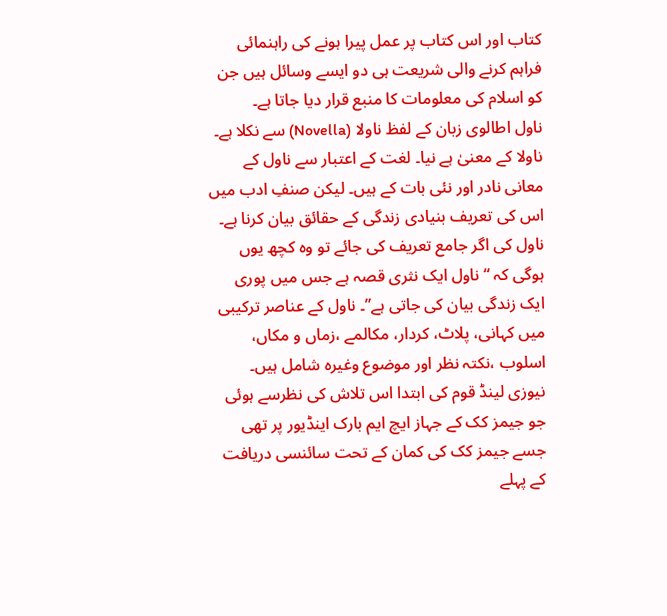کتاب اور اس کتاب پر عمل پیرا ہونے کی راہنمائی فراہم کرنے والی شریعت ہی دو ایسے وسائل ہیں جن کو اسلام کی معلومات کا منبع قرار دیا جاتا ہے۔
ناول اطالوی زبان کے لفظ ناولا (Novella) سے نکلا ہے۔ ناولا کے معنیٰ ہے نیا۔ لغت کے اعتبار سے ناول کے معانی نادر اور نئی بات کے ہیں۔ لیکن صنفِ ادب میں اس کی تعریف بنیادی زندگی کے حقائق بیان کرنا ہے۔ ناول کی اگر جامع تعریف کی جائے تو وہ کچھ یوں ہوگی کہ “ناول ایک نثری قصہ ہے جس میں پوری ایک زندگی بیان کی جاتی ہے”۔ ناول کے عناصر ترکیبی میں کہانی، پلاٹ، کردار، مکالمے ،زماں و مکاں، اسلوب ،نکتہ نظر اور موضوع وغیرہ شامل ہیں۔
نیوزی لینڈ قوم کی ابتدا اس تلاش کی نظرسے ہوئی جو جیمز کک کے جہاز ایچ ایم بارک اینڈیور پر تھی جسے جیمز کک کی کمان کے تحت سائنسی دریافت کے پہلے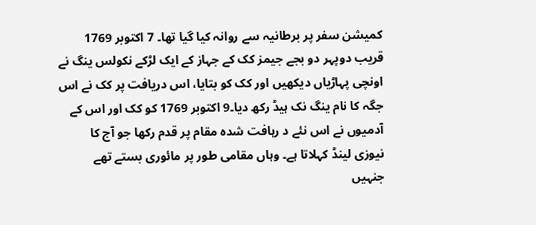کمیشن سفر پر برطانیہ سے روانہ کیا گیا تھا۔ 7 اکتوبر 1769 قریب دوپہر دو بجے جیمز کک کے جہاز کے ایک لڑکے نکولس ینگ نے اونچی پہاڑیاں دیکھیں اور کک کو بتایا، اس دریافت پر کک نے اس جگہ کا نام ینگ نک ہیڈ رکھ دیا۔9 اکتوبر 1769 کو کک اور اس کے آدمیوں نے اس نئے د رہافت شدہ مقام پر قدم رکھا جو آج کا نیوزی لینڈ کہلاتا ہے۔ وہاں مقامی طور پر مائوری بستے تھے جنہیں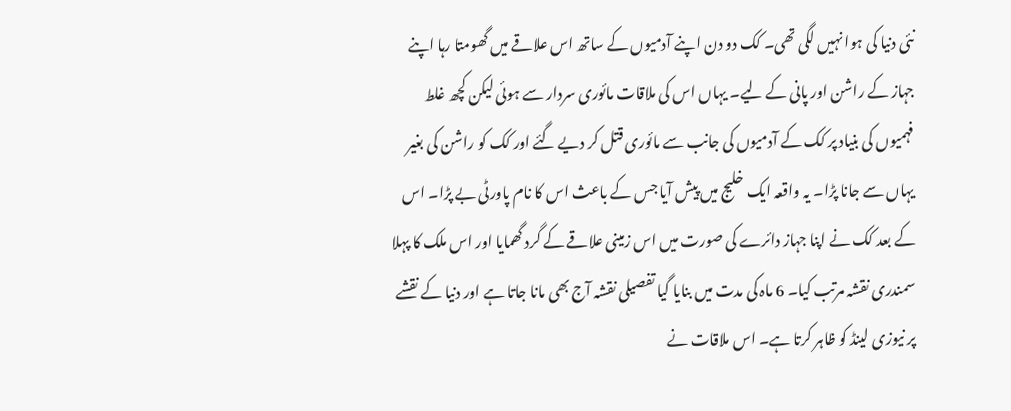نئی دنیا کی ہوا نہیں لگی تھی۔ کک دو دن اپنے آدمیوں کے ساتھ اس علاقے میں گھومتا رہا اپنے جہاز کے راشن اور پانی کے لیے۔ یہاں اس کی ملاقات مائوری سردار سے ہوئی لیکن کچھ غلط فہمیوں کی بنیاد پر کک کے آدمیوں کی جانب سے مائوری قتل کر دیے گئے اور کک کو راشن کی بغیر یہاں سے جانا پڑا۔ یہ واقعہ ایک خلیج میں پیش آیا جس کے باعث اس کا نام پاورٹی بے پڑا۔ اس کے بعد کک نے اپنا جہاز دائرے کی صورت میں اس زمینی علاقے کے گرد گھمایا اور اس ملک کا پہلا سمندری نقشہ مرتب کیا۔ 6 ماہ کی مدت میں بنایا گیا تفصیلی نقشہ آج بھی مانا جاتا ہے اور دنیا کے نقشے پر نیوزی لینڈ کو ظاہر کرتا ہے۔ اس ملاقات نے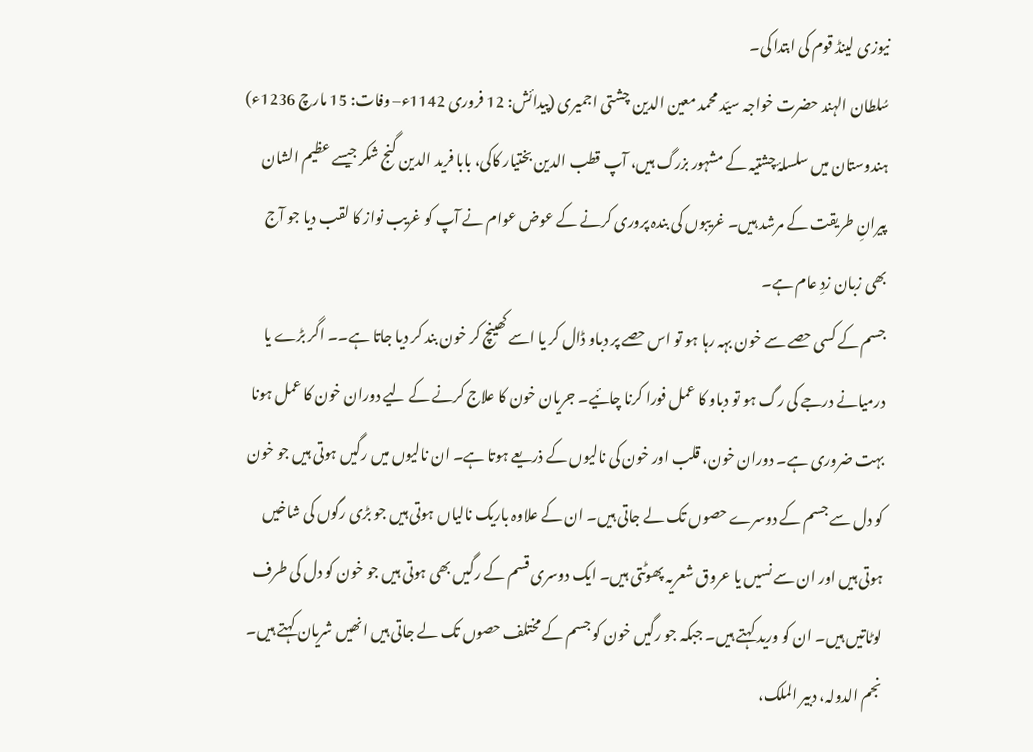نیوزی لینڈ قوم کی ابتدا کی۔
سُلطان الہند حضرت خواجہ سیّد محمد معین الدین چشتی اجمیری (پیدائش: 12 فروری 1142ء– وفات: 15 مارچ 1236ء) ہندوستان میں سلسلۂ چشتیہ کے مشہور بزرگ ہیں، آپ قطب الدین بختیار کاکی، بابا فرید الدین گنج شکر جیسے عظیم الشان پیرانِ طریقت کے مرشد ہیں۔ غریبوں کی بندہ پروری کرنے کے عوض عوام نے آپ کو غریب نواز کا لقب دیا جو آج بھی زبان زدِ عام ہے۔
جسم کے کسی حصے سے خون بہہ رہا ہو تو اس حصے پر دباو ڈال کر یا اسے کھینچ کر خون بند کر دیا جاتا ہے۔۔ اگر بڑے یا درمیانے درجے کی رگ ہو تو دباو کا عمل فورا کرنا چائیے۔ جریان خون کا علاج کرنے کے لیے دوران خون کا عمل ہونا بہت ضروری ہے۔ دوران خون، قلب اور خون کی نالیوں کے ذریعے ہوتا ہے۔ ان نالیوں میں رگیں ہوتی ہیں جو خون کو دل سے جسم کے دوسرے حصوں تک لے جاتی ہیں۔ ان کے علاوہ باریک نالیاں ہوتی ہیں جو بڑی رگوں کی شاخیں ہوتی ہیں اور ان سے نسیں یا عروق شعریہ پھوٹتی ہیں۔ ایک دوسری قسم کے رگیں بھی ہوتی ہیں جو خون کو دل کی طرف لوٹاتیں ہیں۔ ان کو ورید کہتے ہیں۔ جبکہ جو رگیں خون کو جسم کے مختلف حصوں تک لے جاتی ہیں انھیں شریان کہتے ہیں۔
نجم الدولہ، دبیر الملک،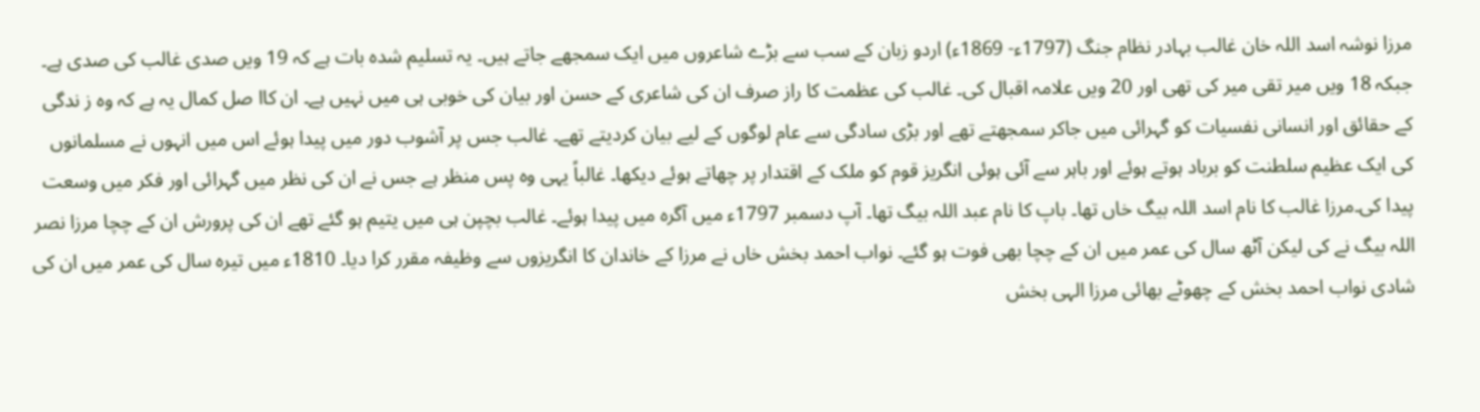مرزا نوشہ اسد اللہ خان غالب بہادر نظام جنگ (1797ء- 1869ء) اردو زبان کے سب سے بڑے شاعروں میں ایک سمجھے جاتے ہیں۔ یہ تسلیم شدہ بات ہے کہ 19 ویں صدی غالب کی صدی ہے۔ جبکہ 18 ویں میر تقی میر کی تھی اور 20 ویں علامہ اقبال کی۔ غالب کی عظمت کا راز صرف ان کی شاعری کے حسن اور بیان کی خوبی ہی میں نہیں ہے۔ ان کاا صل کمال یہ ہے کہ وہ ز ندگی کے حقائق اور انسانی نفسیات کو گہرائی میں جاکر سمجھتے تھے اور بڑی سادگی سے عام لوگوں کے لیے بیان کردیتے تھے۔ غالب جس پر آشوب دور میں پیدا ہوئے اس میں انہوں نے مسلمانوں کی ایک عظیم سلطنت کو برباد ہوتے ہوئے اور باہر سے آئی ہوئی انگریز قوم کو ملک کے اقتدار پر چھاتے ہوئے دیکھا۔ غالباً یہی وہ پس منظر ہے جس نے ان کی نظر میں گہرائی اور فکر میں وسعت پیدا کی۔مرزا غالب کا نام اسد اللہ بیگ خاں تھا۔ باپ کا نام عبد اللہ بیگ تھا۔ آپ دسمبر 1797ء میں آگرہ میں پیدا ہوئے۔ غالب بچپن ہی میں یتیم ہو گئے تھے ان کی پرورش ان کے چچا مرزا نصر اللہ بیگ نے کی لیکن آٹھ سال کی عمر میں ان کے چچا بھی فوت ہو گئے۔ نواب احمد بخش خاں نے مرزا کے خاندان کا انگریزوں سے وظیفہ مقرر کرا دیا۔ 1810ء میں تیرہ سال کی عمر میں ان کی شادی نواب احمد بخش کے چھوٹے بھائی مرزا الہی بخش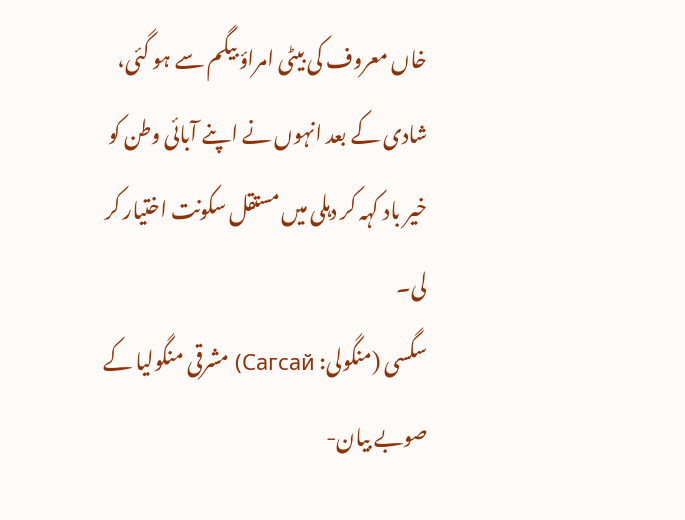خاں معروف کی بیٹی امراؤ بیگم سے ہو گئی، شادی کے بعد انہوں نے اپنے آبائی وطن کو خیر باد کہہ کر دہلی میں مستقل سکونت اختیار کر لی۔
سگسی (منگولی: Сагсай) مشرقی منگولیا کے صوبے بیان-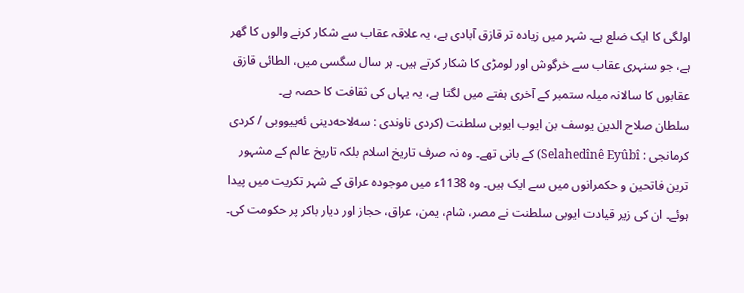اولگی کا ایک ضلع ہے۔ شہر میں زیادہ تر قازق آبادی ہے، یہ علاقہ عقاب سے شکار کرنے والوں کا گھر ہے، جو سنہری عقاب سے خرگوش اور لومڑی کا شکار کرتے ہیں۔ ہر سال سگسی میں، الطائی قازق عقابوں کا سالانہ میلہ ستمبر کے آخری ہفتے میں لگتا ہے، یہ یہاں کی ثقافت کا حصہ ہے۔
سلطان صلاح الدین یوسف بن ایوب ایوبی سلطنت (کردی ناوندی : سەلاحەدینی ئەییووبی / کردی کرمانجی : Selahedînê Eyûbî) کے بانی تھے۔ وہ نہ صرف تاریخ اسلام بلکہ تاریخ عالم کے مشہور ترین فاتحین و حکمرانوں میں سے ایک ہیں۔ وہ 1138ء میں موجودہ عراق کے شہر تکریت میں پیدا ہوئے۔ ان کی زیر قیادت ایوبی سلطنت نے مصر، شام، یمن، عراق، حجاز اور دیار باکر پر حکومت کی۔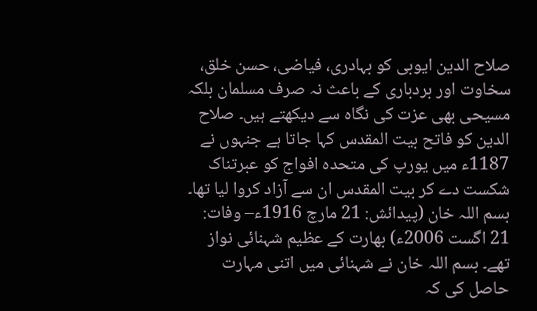صلاح الدین ایوبی کو بہادری، فیاضی، حسن خلق، سخاوت اور بردباری کے باعث نہ صرف مسلمان بلکہ مسیحی بھی عزت کی نگاہ سے دیکھتے ہیں۔ صلاح الدین کو فاتح بیت المقدس کہا جاتا ہے جنہوں نے 1187ء میں یورپ کی متحدہ افواج کو عبرتناک شکست دے کر بیت المقدس ان سے آزاد کروا لیا تھا۔
بسم اللہ خان (پیدائش: 21 مارچ 1916ء– وفات: 21 اگست 2006ء) بھارت کے عظیم شہنائی نواز تھے۔ بسم اللہ خان نے شہنائی میں اتنی مہارت حاصل کی کہ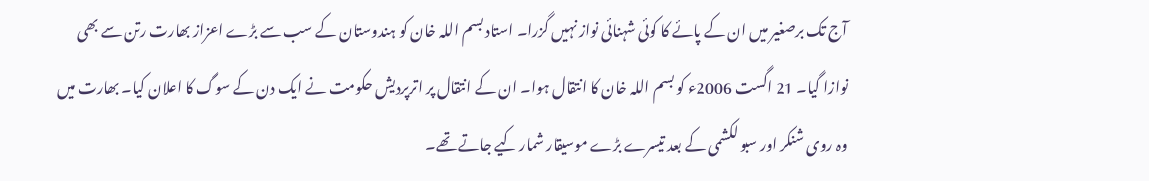آج تک برصغیر میں ان کے پائے کا کوئی شہنائی نواز نہیں گزرا۔ استاد بسم اللہ خان کو ہندوستان کے سب سے بڑے اعزاز بھارت رتن سے بھی نوازا گیا۔ 21 اگست 2006ء کو بسم اللہ خان کا انتقال ہوا۔ ان کے انتقال پر اترپردیش حکومت نے ایک دن کے سوگ کا اعلان کیا۔ بھارت میں وہ روی شنکر اور سبو لکشمی کے بعد تیسرے بڑے موسیقار شمار کیے جاتے تھے۔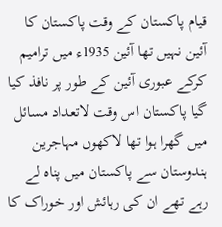قیام پاکستان کے وقت پاکستان کا آئین نہیں تھا آئین 1935ء میں ترامیم کرکے عبوری آئین کے طور پر نافذ کیا گیا پاکستان اس وقت لاتعداد مسائل میں گھرا ہوا تھا لاکھوں مہاجرین ہندوستان سے پاکستان میں پناہ لے رہے تھے ان کی رہائش اور خوراک کا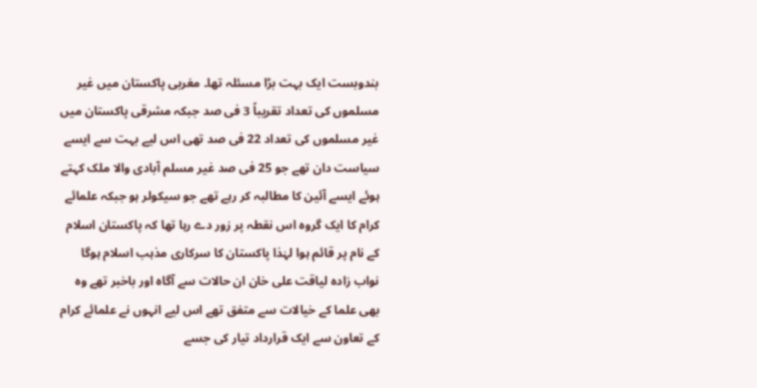بندوبست ایک بہت بڑا مسئلہ تھا۔ مغربی پاکستان میں غیر مسلموں کی تعداد تقریباً 3 فی صد جبکہ مشرقی پاکستان میں غیر مسلموں کی تعداد 22 فی صد تھی اس لیے بہت سے ایسے سیاست دان تھے جو 25 فی صد غیر مسلم آبادی والا ملک کہتے ہوئے ایسے آئین کا مطالبہ کر رہے تھے جو سیکولر ہو جبکہ علمائے کرام کا ایک گروہ اس نقطہ پر زور دے رہا تھا کہ پاکستان اسلام کے نام پر قائم ہوا لہٰذا پاکستان کا سرکاری مذہب اسلام ہوگا نواب زادہ لیاقت علی خان ان حالات سے آگاہ اور باخبر تھے وہ بھی علما کے خیالات سے متفق تھے اس لیے انہوں نے علمائے کرام کے تعاون سے ایک قرارداد تیار کی جسے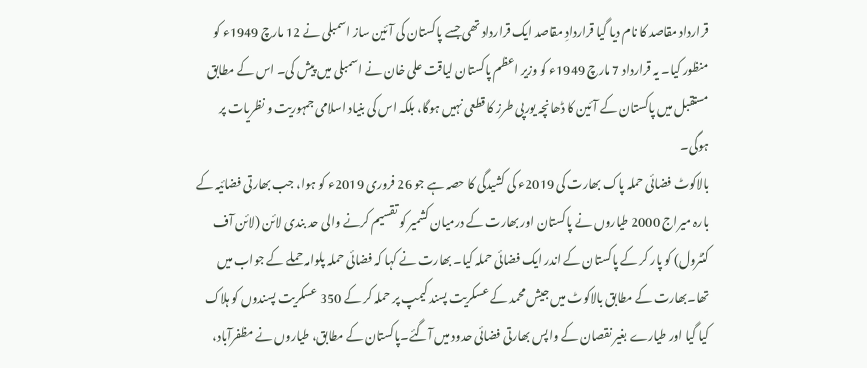قرارداد مقاصد کا نام دیا گیا قراردادِ مقاصد ایک قرارداد تھی جسے پاکستان کی آئین ساز اسمبلی نے 12 مارچ 1949ء کو منظور کیا۔ یہ قرارداد 7 مارچ 1949ء کو وزیر اعظم پاکستان لیاقت علی خان نے اسمبلی میں پیش کی۔ اس کے مطابق مستقبل میں پاکستان کے آئین کا ڈھانچہ یورپی طرز کا قطعی نہیں ہوگا، بلکہ اس کی بنیاد اسلامی جمہوریت و نظریات پر ہوگی۔
بالاکوٹ فضائی حملہ پاک بھارت کی 2019ء کی کشیدگی کا حصہ ہے جو 26 فروری 2019ء کو ہوا، جب بھارتی فضائیہ کے بارہ میراج 2000 طیاروں نے پاکستان اور بھارت کے درمیان کشمیر کو تقسیم کرنے والی حد بندی لائن (لائن آف کنٹرول) کو پار کر کے پاکستان کے اندر ایک فضائی حملہ کیا۔ بھارت نے کہا کہ فضائی حملہ پلوامہ حملے کے جواب میں تھا۔بھارت کے مطابق بالاکوٹ میں جیش محمد کے عسکریت پسند کیمپ پر حملہ کر کے 350 عسکریت پسندوں کو ہلاک کیا گیا اور طیارے بغیر نقصان کے واپس بھارتی فضائی حدود میں آگئے۔پاکستان کے مطابق، طیاروں نے مظفرآباد،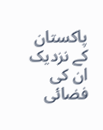پاکستان کے نزدیک ان کی فضائی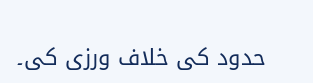حدود کی خلاف ورزی کی۔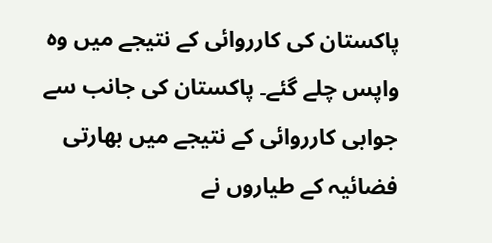پاکستان کی کارروائی کے نتیجے میں وہ واپس چلے گئے۔ پاکستان کی جانب سے جوابی کارروائی کے نتیجے میں بھارتی فضائیہ کے طیاروں نے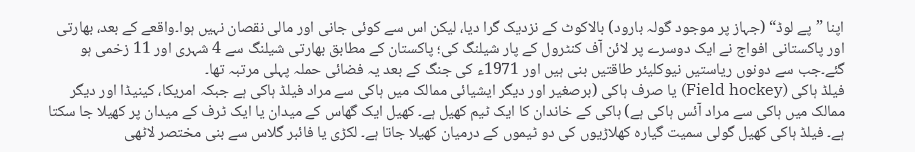اپنا ”پے لوڈ“ (جہاز پر موجود گولہ بارود) بالاکوٹ کے نزدیک گرا دیا، لیکن اس سے کوئی جانی اور مالی نقصان نہیں ہوا۔واقعے کے بعد، بھارتی اور پاکستانی افواج نے ایک دوسرے پر لائن آف کنٹرول کے پار شیلنگ کی؛ پاکستان کے مطابق بھارتی شیلنگ سے 4 شہری اور 11 زخمی ہو گئے۔جب سے دونوں ریاستیں نیوکلیئر طاقتیں بنی ہیں اور 1971ء کی جنگ کے بعد یہ فضائی حملہ پہلی مرتبہ تھا۔
فیلڈ ہاکی (Field hockey) یا صرف ہاکی (برصغیر اور دیگر ایشیائی ممالک میں ہاکی سے مراد فیلڈ ہاکی ہے جبکہ امریکا، کینیڈا اور دیگر ممالک میں ہاکی سے مراد آئس ہاکی ہے) ہاکی کے خاندان کا ایک ٹیم کھیل ہے۔ کھیل ایک گھاس کے میدان یا ایک ٹرف کے میدان پر کھیلا جا سکتا ہے۔ فیلڈ ہاکی کھیل گولی سمیت گیارہ کھلاڑیوں کی دو ٹیموں کے درمیان کھیلا جاتا ہے۔ لکڑی یا فائبر گلاس سے بنی مختصر لاٹھی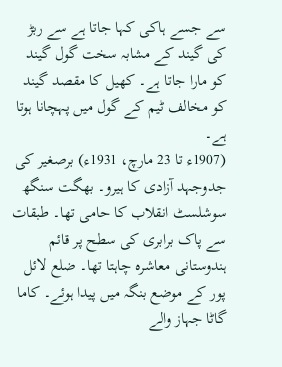سے جسے ہاکی کہا جاتا ہے سے ربڑ کی گیند کے مشابہ سخت گول گیند کو مارا جاتا ہے۔ کھیل کا مقصد گیند کو مخالف ٹیم کے گول میں پہچانا ہوتا ہے۔
(1907ء تا 23 مارچ، 1931ء) برصغیر کی جدوجہد آزادی کا ہیرو۔ بھگت سنگھ سوشلسٹ انقلاب کا حامی تھا۔ طبقات سے پاک برابری کی سطح پر قائم ہندوستانی معاشرہ چاہتا تھا۔ ضلع لائل پور کے موضع بنگہ میں پیدا ہوئے۔ کاما گاٹا جہاز والے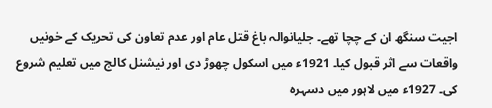اجیت سنگھ ان کے چچا تھے۔ جلیانوالہ باغ قتل عام اور عدم تعاون کی تحریک کے خونیں واقعات سے اثر قبول کیا۔ 1921ء میں اسکول چھوڑ دی اور نیشنل کالج میں تعلیم شروع کی۔ 1927ء میں لاہور میں دسہرہ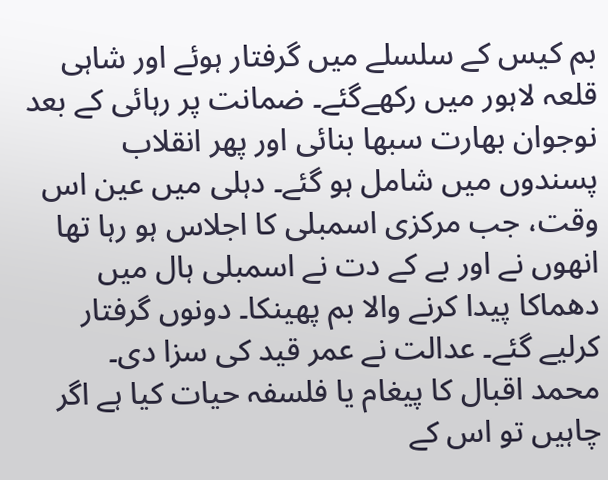بم کیس کے سلسلے میں گرفتار ہوئے اور شاہی قلعہ لاہور میں رکھےگئے۔ ضمانت پر رہائی کے بعد نوجوان بھارت سبھا بنائی اور پھر انقلاب پسندوں میں شامل ہو گئے۔ دہلی میں عین اس وقت، جب مرکزی اسمبلی کا اجلاس ہو رہا تھا انھوں نے اور بے کے دت نے اسمبلی ہال میں دھماکا پیدا کرنے والا بم پھینکا۔ دونوں گرفتار کرلیے گئے۔ عدالت نے عمر قید کی سزا دی۔
محمد اقبال کا پیغام یا فلسفہ حیات کیا ہے اگر چاہیں تو اس کے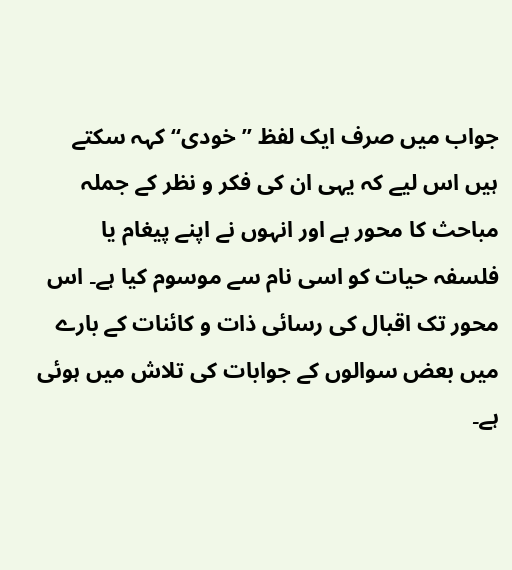جواب میں صرف ایک لفظ ”خودی“ کہہ سکتے ہیں اس لیے کہ یہی ان کی فکر و نظر کے جملہ مباحث کا محور ہے اور انہوں نے اپنے پیغام یا فلسفہ حیات کو اسی نام سے موسوم کیا ہے۔ اس محور تک اقبال کی رسائی ذات و کائنات کے بارے میں بعض سوالوں کے جوابات کی تلاش میں ہوئی ہے۔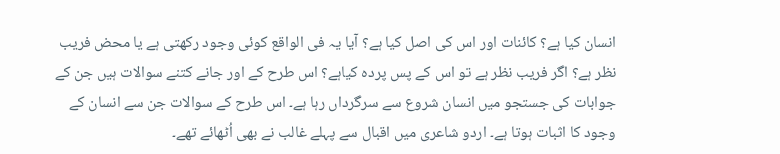انسان کیا ہے؟ کائنات اور اس کی اصل کیا ہے؟ آیا یہ فی الواقع کوئی وجود رکھتی ہے یا محض فریب نظر ہے؟ اگر فریب نظر ہے تو اس کے پس پردہ کیاہے؟ اس طرح کے اور جانے کتنے سوالات ہیں جن کے جوابات کی جستجو میں انسان شروع سے سرگرداں رہا ہے۔ اس طرح کے سوالات جن سے انسان کے وجود کا اثبات ہوتا ہے۔ اردو شاعری میں اقبال سے پہلے غالب نے بھی اُٹھائے تھے۔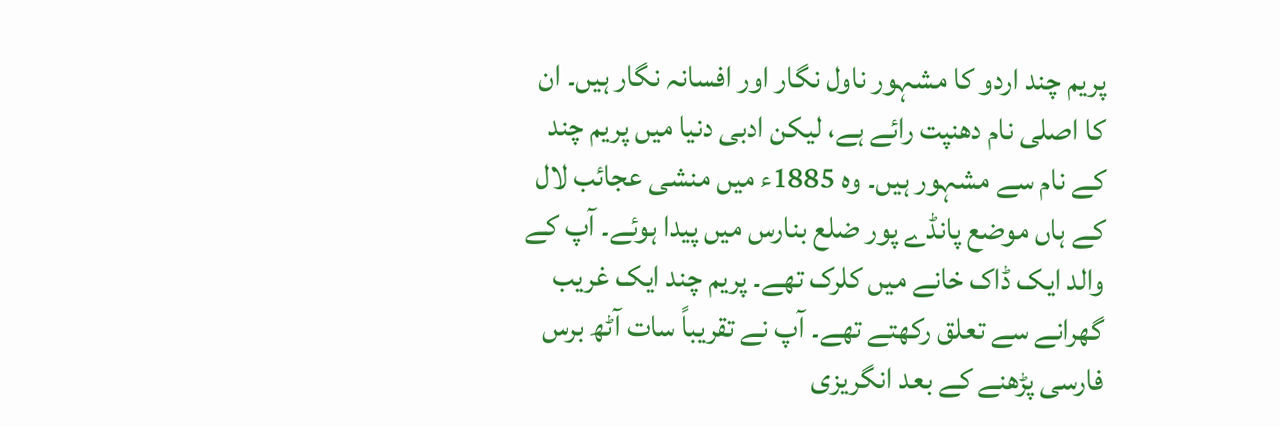پریم چند اردو کا مشہور ناول نگار اور افسانہ نگار ہیں۔ ان کا اصلی نام دھنپت رائے ہے، لیکن ادبی دنیا میں پریم چند کے نام سے مشہور ہیں۔ وہ 1885ء میں منشی عجائب لال کے ہاں موضع پانڈے پور ضلع بنارس میں پیدا ہوئے۔ آپ کے والد ایک ڈاک خانے میں کلرک تھے۔ پریم چند ایک غریب گھرانے سے تعلق رکھتے تھے۔ آپ نے تقریباً سات آٹھ برس فارسی پڑھنے کے بعد انگریزی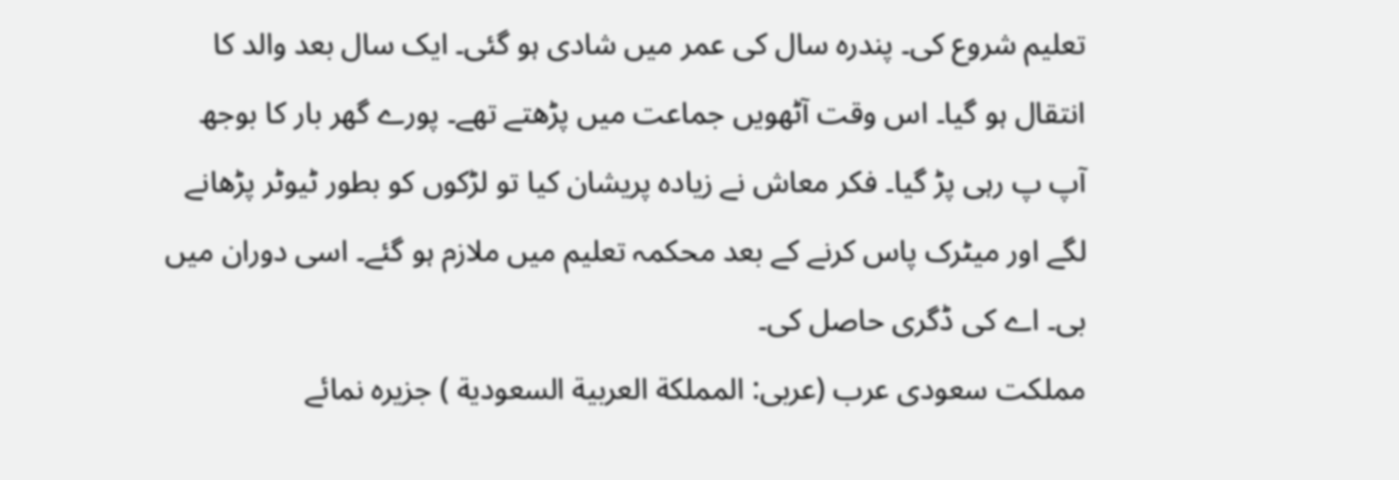تعلیم شروع کی۔ پندرہ سال کی عمر میں شادی ہو گئی۔ ایک سال بعد والد کا انتقال ہو گیا۔ اس وقت آٹھویں جماعت میں پڑھتے تھے۔ پورے گھر بار کا بوجھ آپ پ رہی پڑ گیا۔ فکر معاش نے زیادہ پریشان کیا تو لڑکوں کو بطور ٹیوٹر پڑھانے لگے اور میٹرک پاس کرنے کے بعد محکمہ تعلیم میں ملازم ہو گئے۔ اسی دوران میں بی۔ اے کی ڈگری حاصل کی۔
مملکت سعودی عرب (عربی: المملكة العربية السعودية ) جزیرہ نمائے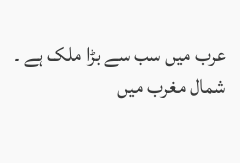عرب میں سب سے بڑا ملک ہے ۔ شمال مغرب میں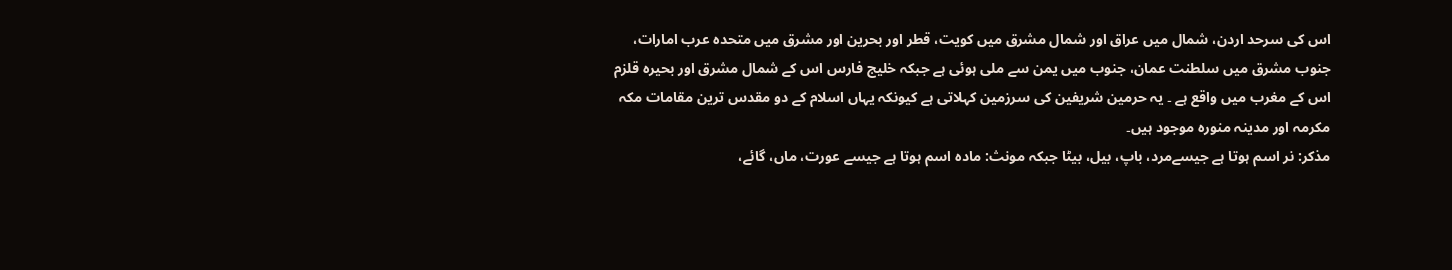اس کی سرحد اردن، شمال میں عراق اور شمال مشرق میں کویت، قطر اور بحرین اور مشرق میں متحدہ عرب امارات، جنوب مشرق میں سلطنت عمان، جنوب میں یمن سے ملی ہوئی ہے جبکہ خلیج فارس اس کے شمال مشرق اور بحیرہ قلزم اس کے مغرب میں واقع ہے ۔ یہ حرمین شریفین کی سرزمین کہلاتی ہے کیونکہ یہاں اسلام کے دو مقدس ترین مقامات مکہ مکرمہ اور مدینہ منورہ موجود ہیں۔
مذکر: نر اسم ہوتا ہے جیسےمرد، باپ، بیل، بیٹا جبکہ مونث: مادہ اسم ہوتا ہے جیسے عورت، ماں، گائے،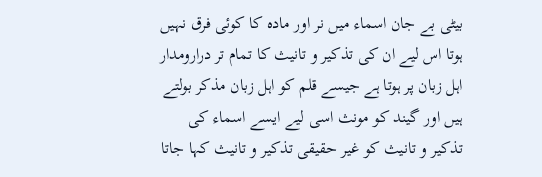بیٹی بے جان اسماء میں نر اور مادہ کا کوئی فرق نہیں ہوتا اس لیے ان کی تذکیر و تانیث کا تمام تر درارومدار اہل زبان پر ہوتا ہے جیسے قلم کو اہل زبان مذکر بولتے ہیں اور گیند کو مونث اسی لیے ایسے اسماء کی تذکیر و تانیث کو غیر حقیقی تذکیر و تانیث کہا جاتا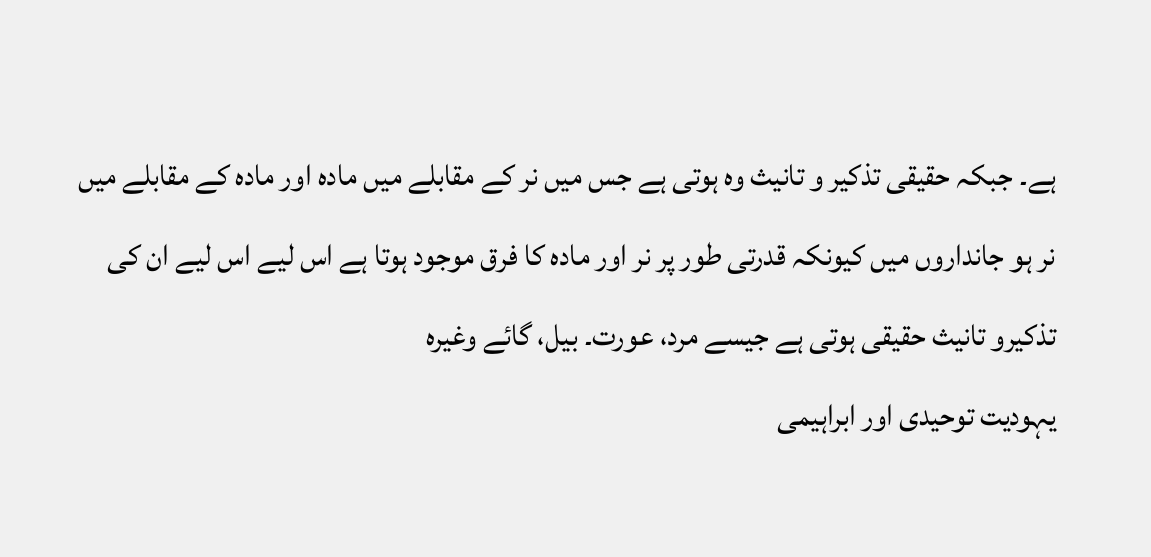ہے۔ جبکہ حقیقی تذکیر و تانیث وہ ہوتی ہے جس میں نر کے مقابلے میں مادہ اور مادہ کے مقابلے میں نر ہو جانداروں میں کیونکہ قدرتی طور پر نر اور مادہ کا فرق موجود ہوتا ہے اس لیے اس لیے ان کی تذکیرو تانیث حقیقی ہوتی ہے جیسے مرد، عورت۔ بیل، گائے وغیرہ
یہودیت توحیدی اور ابراہیمی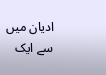ادیان میں سے ایک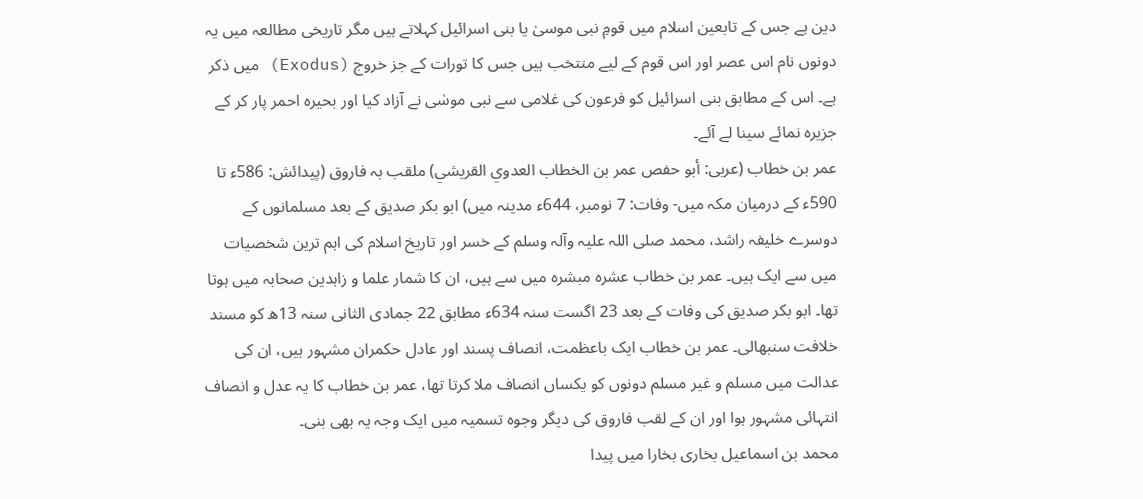دين ہے جس كے تابعين اسلام ميں قومِ نبی موسیٰ يا بنی اسرائيل کہلاتے ہيں مگر تاريخی مطالعہ ميں یہ دونوں نام اس عصر اور اس قوم كے لیے منتخب ہيں جس كا تورات كے جز خروج (Exodus) ميں ذكر ہے۔ اس كے مطابق بنی اسرائيل كو فرعون كی غلامی سے نبی موسٰی نے آزاد كيا اور بحيرہ احمر پار كر کے جزيرہ نمائے سینا لے آئے۔
عمر بن خطاب (عربی: أبو حفص عمر بن الخطاب العدوي القریشي) ملقب بہ فاروق (پیدائش: 586ء تا 590ء کے درمیان مکہ میں- وفات: 7 نومبر، 644ء مدینہ میں) ابو بکر صدیق کے بعد مسلمانوں کے دوسرے خلیفہ راشد، محمد صلی اللہ علیہ وآلہ وسلم کے خسر اور تاریخ اسلام کی اہم ترین شخصیات میں سے ایک ہیں۔ عمر بن خطاب عشرہ مبشرہ میں سے ہیں، ان کا شمار علما و زاہدین صحابہ میں ہوتا تھا۔ ابو بکر صدیق کی وفات کے بعد 23 اگست سنہ 634ء مطابق 22 جمادی الثانی سنہ 13ھ کو مسند خلافت سنبھالی۔ عمر بن خطاب ایک باعظمت، انصاف پسند اور عادل حکمران مشہور ہیں، ان کی عدالت میں مسلم و غیر مسلم دونوں کو یکساں انصاف ملا کرتا تھا، عمر بن خطاب کا یہ عدل و انصاف انتہائی مشہور ہوا اور ان کے لقب فاروق کی دیگر وجوہ تسمیہ میں ایک وجہ یہ بھی بنی۔
محمد بن اسماعيل بخاری بخارا میں پیدا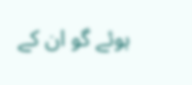ہوئے گو ان کے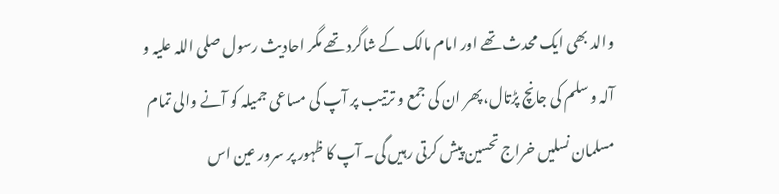والد بھی ایک محدث تھے اور امام مالک کے شاگرد تھے مگر احادیث رسول صلی اللہ علیہ و آلہ و سلم کی جانچ پڑتال، پھر ان کی جمع و ترتیب پر آپ کی مساعی جمیلہ کو آنے والی تمام مسلمان نسلیں خراج تحسین پیش کرتی رہیں گی۔ آپ کا ظہور پر سرور عین اس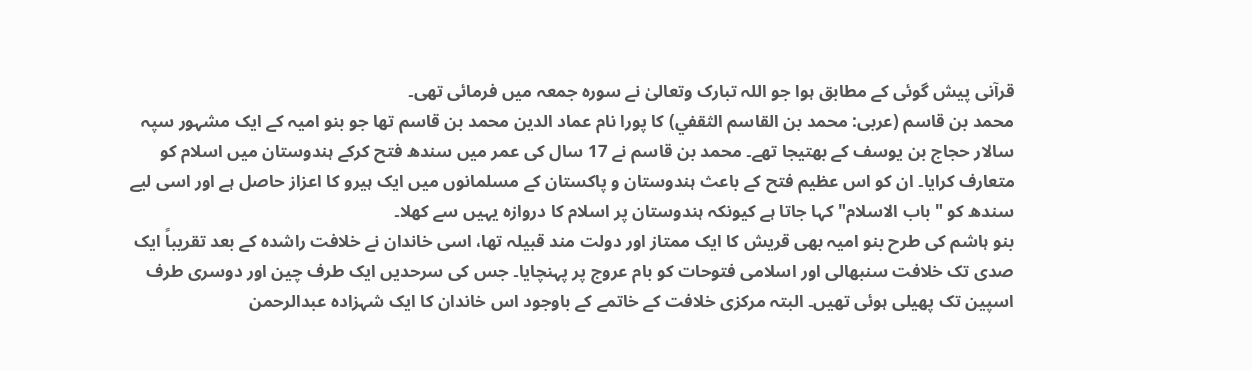قرآنی پیش گوئی کے مطابق ہوا جو اللہ تبارک وتعالیٰ نے سورہ جمعہ میں فرمائی تھی۔
محمد بن قاسم (عربی: محمد بن القاسم الثقفي) کا پورا نام عماد الدین محمد بن قاسم تھا جو بنو امیہ کے ایک مشہور سپہ سالار حجاج بن یوسف کے بھتیجا تھے۔ محمد بن قاسم نے 17 سال کی عمر میں سندھ فتح کرکے ہندوستان میں اسلام کو متعارف کرایا۔ ان کو اس عظیم فتح کے باعث ہندوستان و پاکستان کے مسلمانوں میں ایک ہیرو کا اعزاز حاصل ہے اور اسی لیے سندھ کو "باب الاسلام" کہا جاتا ہے کیونکہ ہندوستان پر اسلام کا دروازہ یہیں سے کھلا۔
بنو ہاشم کی طرح بنو امیہ بھی قریش کا ایک ممتاز اور دولت مند قبیلہ تھا، اسی خاندان نے خلافت راشدہ کے بعد تقریباً ایک صدی تک خلافت سنبھالی اور اسلامی فتوحات کو بام عروج پر پہنچایا۔ جس کی سرحدیں ایک طرف چین اور دوسری طرف اسپین تک پھیلی ہوئی تھیں۔ البتہ مرکزی خلافت کے خاتمے کے باوجود اس خاندان کا ایک شہزادہ عبدالرحمن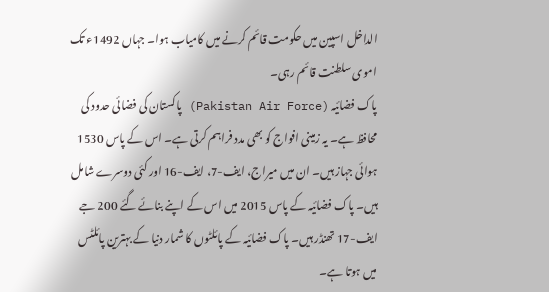الداخل اسپین میں حکومت قائم کرنے میں کامیاب ہوا۔ جہاں 1492ء تک اموی سلطنت قائم رہی۔
پاک فضائیہ (Pakistan Air Force) پاکستان کی فضائی حدود کی محافظ ہے۔ یہ زمینی افواج کو بھی مدد فراہم کرتی ہے۔ اس کے پاس 1530 ہوائی جہاز ہیں۔ ان میں میراج، ایف-7، ایف-16 اور کئی دوسرے شامل ہیں۔ پاک فضائیہ کے پاس 2015 میں اس کے اپنے بنائے گئے 200 جے ایف-17 تھنڈر ہیں۔ پاک فضائیہ کے پائلٹوں کا شمار دنیا کے بہترین پائلٹس میں ہوتا ہے۔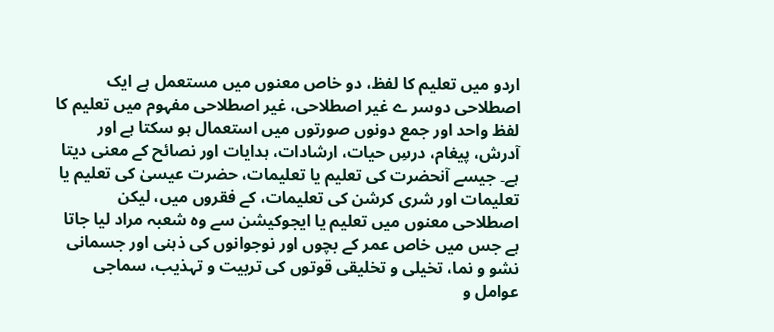اردو میں تعلیم کا لفظ، دو خاص معنوں میں مستعمل ہے ایک اصطلاحی دوسر ے غیر اصطلاحی، غیر اصطلاحی مفہوم میں تعلیم کا لفظ واحد اور جمع دونوں صورتوں میں استعمال ہو سکتا ہے اور آدرش، پیغام، درسِ حیات، ارشادات، ہدایات اور نصائح کے معنی دیتا ہے۔ جیسے آنحضرت کی تعلیم یا تعلیمات، حضرت عیسیٰ کی تعلیم یا تعلیمات اور شری کرشن کی تعلیمات، کے فقروں میں، لیکن اصطلاحی معنوں میں تعلیم یا ایجوکیشن سے وہ شعبہ مراد لیا جاتا ہے جس میں خاص عمر کے بچوں اور نوجوانوں کی ذہنی اور جسمانی نشو و نما، تخیلی و تخلیقی قوتوں کی تربیت و تہذیب، سماجی عوامل و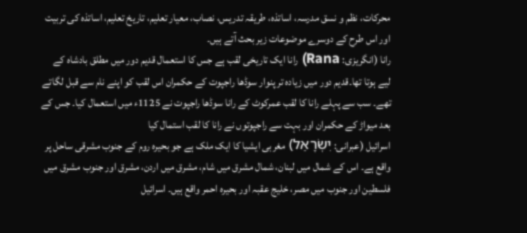محرکات، نظم و نسق مدرسہ، اساتذہ، طریقہ تدریس، نصاب، معیار تعلیم، تاریخ تعلیم، اساتذہ کی تربیت اور اس طرح کے دوسرے موضوعات زیر بحث آتے ہیں۔
رانا (انگریزی: Rana) رانا ایک تاریخی لقب ہے جس کا استعمال قدیم دور میں مطلق بادشاہ کے لیے ہوتا تھا۔قدیم دور میں زیادہ تر پنوار سوڈھا راجپوت کے حکمران اس لقب کو اپنے نام سے قبل لگاتے تھے۔ سب سے پہلے رانا کا لقب عمرکوٹ کے رانا سوڈھا راجپوت نے 1125ء میں استعمال کیا۔ جس کے بعد میواڑ کے حکمران اور بہت سے راجپوتوں نے رانا کا لقب استمال کیا
اسرائیل (عبرانی: יִשְׂרָאֵל) مغربی ایشیا کا ایک ملک ہے جو بحیرہ روم کے جنوب مشرقی ساحل پر واقع ہے۔ اس کے شمال میں لبنان، شمال مشرق میں شام، مشرق میں اردن، مشرق اور جنوب مشرق میں فلسطین اور جنوب میں مصر، خلیج عقبہ اور بحیرہ احمر واقع ہیں۔ اسرائیل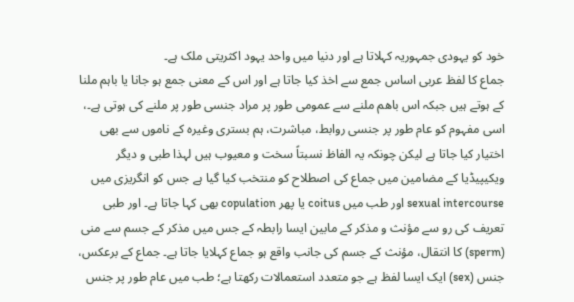خود کو یہودی جمہوریہ کہلاتا ہے اور دنیا میں واحد یہود اکثریتی ملک ہے۔
جماع کا لفظ عربی اساس جمع سے اخذ کیا جاتا ہے اور اس کے معنی جمع ہو جانا یا باہم ملنا کے ہوتے ہیں جبکہ اس باھم ملنے سے عمومی طور پر مراد جنسی طور پر ملنے کی ہوتی ہے۔، اسی مفہوم کو عام طور پر جنسی روابط، مباشرت، ہم بستری وغیرہ کے ناموں سے بھی اختیار کیا جاتا ہے لیکن چونکہ یہ الفاظ نسبتاً سخت و معیوب ہیں لہذا طبی و دیگر ویکیپیڈیا کے مضامین میں جماع کی اصطلاح کو منتخب کیا گیا ہے جس کو انگریزی میں sexual intercourse اور طب میں coitus یا پھر copulation بھی کہا جاتا ہے۔ اور طبی تعریف کی رو سے مؤنث و مذکر کے مابین ایسا رابطہ کے جس میں مذکر کے جسم سے منی (sperm) کا انتقال، مؤنث کے جسم کی جانب واقع ہو جماع کہلایا جاتا ہے۔ جماع کے برعکس، جنس (sex) ایک ایسا لفظ ہے جو متعدد استعمالات رکھتا ہے؛ طب میں عام طور پر جنس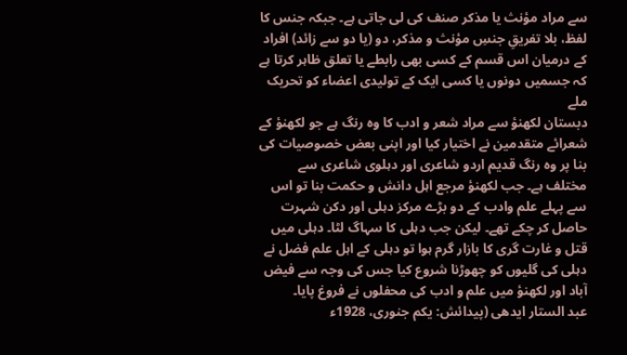سے مراد مؤنث یا مذکر صنف کی لی جاتی ہے۔ جبکہ جنس کا لفظ، بلا تفریقِ جنسِ مؤنث و مذکر، دو (یا دو سے زائد) افراد کے درمیان اس قسم کے کسی بھی رابطے یا تعلق ظاہر کرتا ہے کہ جسمیں دونوں یا کسی ایک کے تولیدی اعضاء کو تحریک ملے
دبستان لکھنؤ سے مراد شعر و ادب کا وہ رنگ ہے جو لکھنؤ کے شعرائے متقدمین نے اختیار کیا اور اپنی بعض خصوصیات کی بنا پر وہ رنگ قدیم اردو شاعری اور دہلوی شاعری سے مختلف ہے۔ جب لکھنؤ مرجع اہل دانش و حکمت بنا تو اس سے پہلے علم وادب کے دو بڑے مرکز دہلی اور دکن شہرت حاصل کر چکے تھے۔ لیکن جب دہلی کا سہاگ لٹا۔ دہلی میں قتل و غارت گری کا بازار گرم ہوا تو دہلی کے اہل علم فضل نے دہلی کی گلیوں کو چھوڑنا شروع کیا جس کی وجہ سے فیض آباد اور لکھنؤ میں علم و ادب کی محفلوں نے فروغ پایا۔
عبد الستار ایدھی (پیدائش: یکم جنوری، 1928ء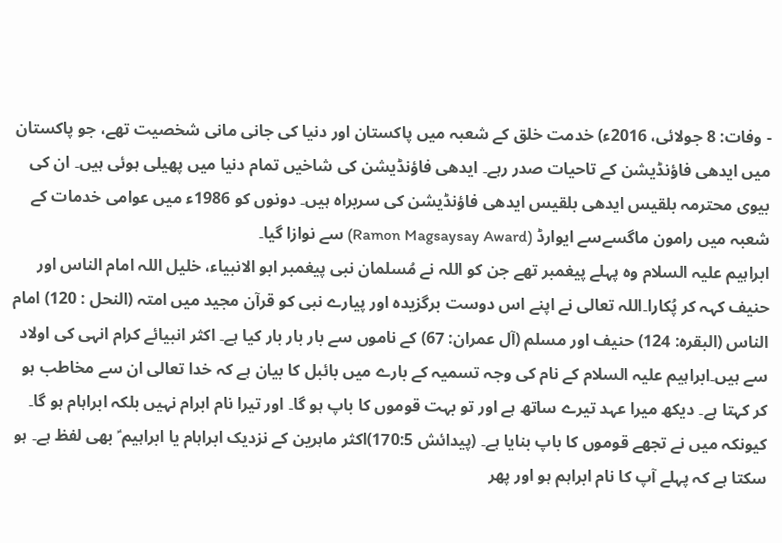- وفات: 8 جولائی، 2016ء) خدمت خلق کے شعبہ میں پاکستان اور دنیا کی جانی مانی شخصیت تھے، جو پاکستان میں ایدھی فاؤنڈیشن کے تاحیات صدر رہے۔ ایدھی فاؤنڈیشن کی شاخیں تمام دنیا میں پھیلی ہوئی ہیں۔ ان کی بیوی محترمہ بلقیس ایدھی بلقیس ایدھی فاؤنڈیشن کی سربراہ ہیں۔ دونوں کو 1986ء میں عوامی خدمات کے شعبہ میں رامون ماگسےسے ایوارڈ (Ramon Magsaysay Award) سے نوازا گیا۔
ابراہیم علیہ السلام وہ پہلے پیغمبر تھے جن کو اللہ نے مُسلمان نبی پیغمبر ابو الانبیاء، خلیل اللہ امام الناس اور حنیف کہہ کر پُکارا۔اللہ تعالی نے اپنے اس دوست برگزیده اور پیارے نبی کو قرآن مجید میں امتہ (النحل : 120) امام الناس (البقره: 124) حنیف اور مسلم (آل عمران: 67) کے ناموں سے بار بار بار کیا ہے۔ اکثر انبیائے کرام انہی کی اولاد سے ہیں۔ابراہیم علیہ السلام کے نام کی وجہ تسمیہ کے بارے میں بائبل کا بیان ہے کہ خدا تعالی ان سے مخاطب ہو کر کہتا ہے۔ دیکھ میرا عہد تیرے ساتھ ہے اور تو بہت قوموں کا باپ ہو گا۔ اور تیرا نام ابرام نہیں بلکہ ابراہام ہو گا۔ کیونکہ میں نے تجھے قوموں کا باپ بنایا ہے۔ (پیدائش 170:5)اکثر ماہرین کے نزدیک ابراہام یا ابراہیم ؑ بھی لفظ ہے۔ ہو سکتا ہے کہ پہلے آپ کا نام ابراہم ہو اور پھر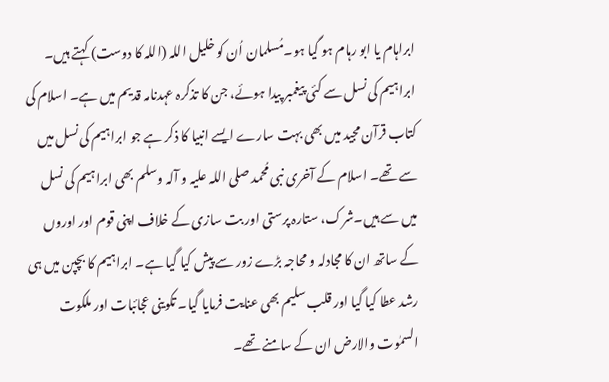ابراہام یا ابو رہام ہو گیا ہو۔مُسلمان اُن کو خلیل اللہ (اللہ کا دوست) کہتے ہیں۔ ابراہیم کی نسل سے کئی پیغمبر پیدا ہوئے، جن کا تذکرہ عہدنامہ قدیم میں ہے۔ اسلام کی کتاب قرآن مجید میں بھی بہت سارے ایسے انبیا کا ذکر ہے جو ابراہیم کی نسل میں سے تھے۔ اسلام کے آخری نبی مُحمد صلی اللہ علیہ و آلہ وسلم بھی ابراہیم کی نسل میں سے ہیں۔شرک، ستارہ پرستی اور بت سازی کے خلاف اپنی قوم اور اوروں کے ساتھ ان کا مجادلہ و محاجہ بڑے زور سے پیش کیا گیا ہے۔ ابراہیم کا بچپن میں ہی رشد عطا کیا گیا اور قلب سلیم بھی عنایت فرمایا گیا۔ تکوینی عجائبات اور ملکوت السمٰوت والارض ان کے سامنے تھے۔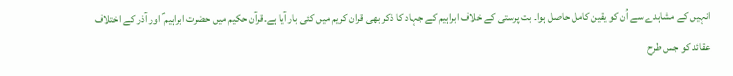انہیں کے مشاہدے سے اُن کو یقین کامل حاصل ہوا۔ بت پرستی کے خلاف ابراہیم کے جہاد کا ذکر بھی قران کریم میں کئی بار آیا ہے۔قرآن حکیم میں حضرت ابراہیم ؑ اور آذر کے اختلاف عقائد کو جس طرح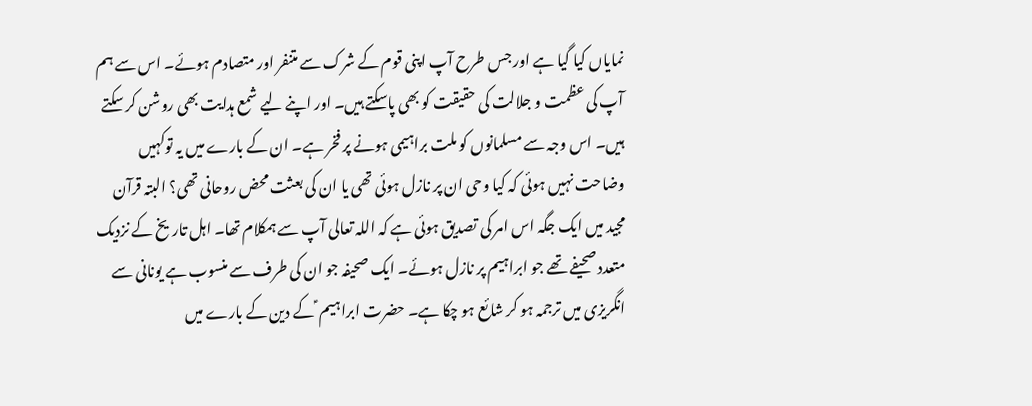نمایاں کیا گیا ہے اور جس طرح آپ اپنی قوم کے شرک سے متنفر اور متصادم ہوئے۔ اس سے ہم آپ کی عظمت و جلالت کی حقیقت کو بھی پاسکتے ہیں۔ اور اپنے لیے شمع ہدایت بھی روشن کر سکتے ہیں۔ اس وجہ سے مسلمانوں کو ملت براہیمی ہونے پر فخر ہے۔ ان کے بارے میں یہ توکہیں وضاحت نہیں ہوئی کہ کیا وحی ان پر نازل ہوئی تھی یا ان کی بعثت محض روحانی تھی؟ البتہ قرآن مجید میں ایک جگہ اس امر کی تصدیق ہوئی ہے کہ اللہ تعالی آپ سے ہمکلام تھا۔ اہل تاریخ کے نزدیک متعدد صحیفے تھے جو ابراہیم پر نازل ہوئے۔ ایک صحیفہ جو ان کی طرف سے منسوب ہے یونانی سے انگریزی میں ترجمہ ہو کر شائع ہو چکا ہے۔ حضرت ابراہیم ؑ کے دین کے بارے میں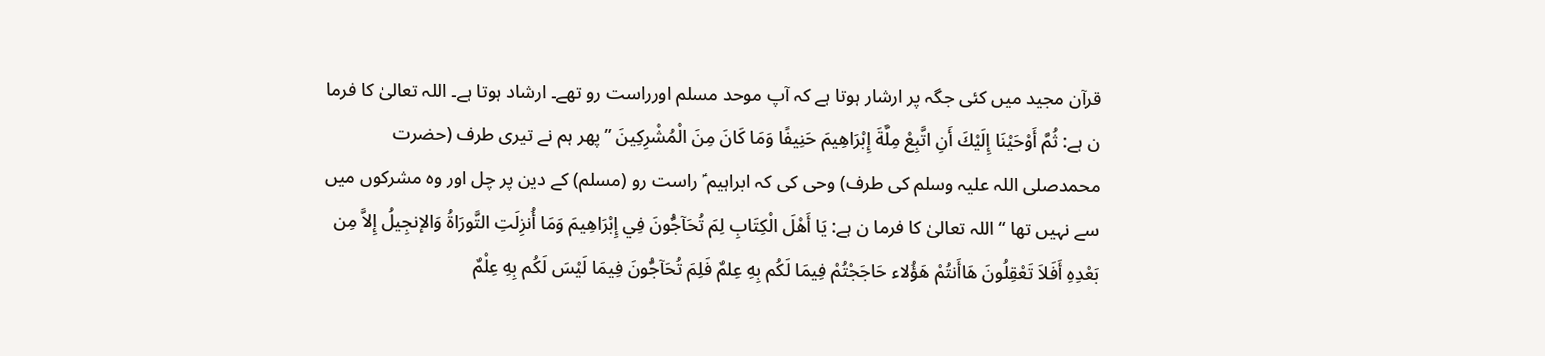قرآن مجید میں کئی جگہ پر ارشار ہوتا ہے کہ آپ موحد مسلم اورراست رو تھے۔ ارشاد ہوتا ہے۔ اللہ تعالیٰ کا فرما ن ہے: ثُمَّ أَوْحَيْنَا إِلَيْكَ أَنِ اتَّبِعْ مِلَّةَ إِبْرَاهِيمَ حَنِيفًا وَمَا كَانَ مِنَ الْمُشْرِكِينَ ”پھر ہم نے تیری طرف (حضرت محمدصلی اللہ علیہ وسلم کی طرف) وحی کی کہ ابراہیم ؑ راست رو (مسلم) کے دین پر چل اور وہ مشرکوں میں سے نہیں تھا “ اللہ تعالیٰ کا فرما ن ہے: يَا أَهْلَ الْكِتَابِ لِمَ تُحَآجُّونَ فِي إِبْرَاهِيمَ وَمَا أُنزِلَتِ التَّورَاةُ وَالإنجِيلُ إِلاَّ مِن بَعْدِهِ أَفَلاَ تَعْقِلُونَ هَاأَنتُمْ هَؤُلاء حَاجَجْتُمْ فِيمَا لَكُم بِهِ عِلمٌ فَلِمَ تُحَآجُّونَ فِيمَا لَيْسَ لَكُم بِهِ عِلْمٌ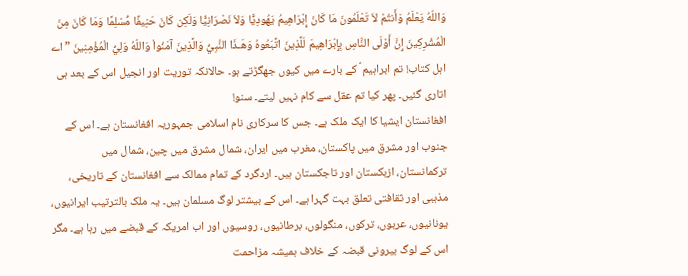وَاللّهُ يَعْلَمُ وَأَنتُمْ لاَ تَعْلَمُونَ مَا كَانَ إِبْرَاهِيمُ يَهُودِيًّا وَلاَ نَصْرَانِيًّا وَلَكِن كَانَ حَنِيفًا مُّسْلِمًا وَمَا كَانَ مِنَ الْمُشْرِكِينَ إِنَّ أَوْلَى النَّاسِ بِإِبْرَاهِيمَ لَلَّذِينَ اتَّبَعُوهُ وَهَـذَا النَّبِيُّ وَالَّذِينَ آمَنُواْ وَاللّهُ وَلِيُّ الْمُؤْمِنِينَ ”اے اہل کتاب! تم ابراہیم ؑ کے بارے میں کیوں جھگڑتے ہو۔ حالانکہ توریت اور انجیل اس کے بعد ہی اتاری گئیں۔ پھر کیا تم عقل سے کام نہیں لیتے۔ سنو!
افغانستان ایشیا کا ایک ملک ہے۔ جس کا سرکاری نام اسلامی جمہوریہ افغانستان ہے۔ اس کے جنوب اور مشرق میں پاکستان، مغرب میں ایران، شمال مشرق میں چین، شمال میں ترکمانستان، ازبکستان اور تاجکستان ہیں۔ اردگرد کے تمام ممالک سے افغانستان کے تاریخی، مذہبی اور ثقافتی تعلق بہت گہرا ہے۔ اس کے بیشتر لوگ مسلمان ہیں۔ یہ ملک بالترتیب ایرانیوں، یونانیوں، عربوں، ترکوں، منگولوں، برطانیوں، روسیوں اور اب امریکہ کے قبضے میں رہا ہے۔ مگر اس کے لوگ بیرونی قبضہ کے خلاف ہمیشہ مزاحمت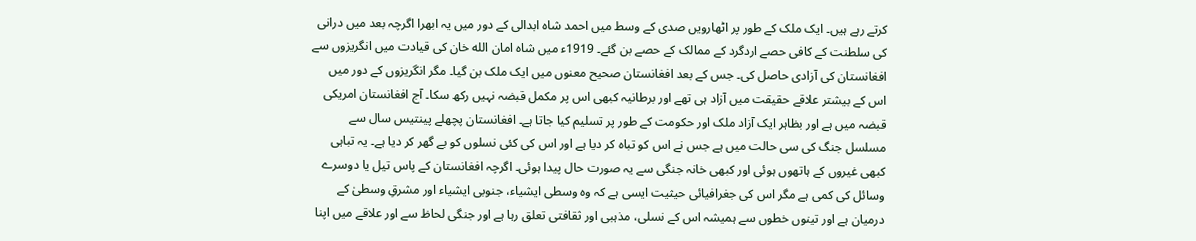کرتے رہے ہیں۔ ایک ملک کے طور پر اٹھارویں صدی کے وسط میں احمد شاہ ابدالی کے دور میں یہ ابھرا اگرچہ بعد میں درانی کی سلطنت کے کافی حصے اردگرد کے ممالک کے حصے بن گئے۔ 1919ء میں شاه امان الله خان کی قیادت میں انگریزوں سے افغانستان کی آزادی حاصل کی۔ جس کے بعد افغانستان صحیح معنوں میں ایک ملک بن گیا۔ مگر انگریزوں کے دور میں اس کے بیشتر علاقے حقیقت میں آزاد ہی تھے اور برطانیہ کبھی اس پر مکمل قبضہ نہیں رکھ سکا۔ آج افغانستان امریکی قبضہ میں ہے اور بظاہر ایک آزاد ملک اور حکومت کے طور پر تسلیم کیا جاتا ہے۔ افغانستان پچھلے پینتیس سال سے مسلسل جنگ کی سی حالت میں ہے جس نے اس کو تباہ کر دیا ہے اور اس کی کئی نسلوں کو بے گھر کر دیا ہے۔ یہ تباہی کبھی غیروں کے ہاتھوں ہوئی اور کبھی خانہ جنگی سے یہ صورت حال پیدا ہوئی۔ اگرچہ افغانستان کے پاس تیل یا دوسرے وسائل کی کمی ہے مگر اس کی جغرافیائی حیثیت ایسی ہے کہ وہ وسطی ایشیاء، جنوبی ایشیاء اور مشرقِ وسطیٰ کے درمیان ہے اور تینوں خطوں سے ہمیشہ اس کے نسلی، مذہبی اور ثقافتی تعلق رہا ہے اور جنگی لحاظ سے اور علاقے میں اپنا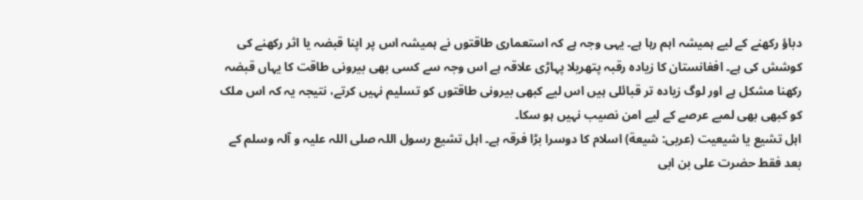دباؤ رکھنے کے لیے ہمیشہ اہم رہا ہے۔ یہی وجہ ہے کہ استعماری طاقتوں نے ہمیشہ اس پر اپنا قبضہ یا اثر رکھنے کی کوشش کی ہے۔ افغانستان کا زیادہ رقبہ پتھریلا پہاڑی علاقہ ہے اس وجہ سے کسی بھی بیرونی طاقت کا یہاں قبضہ رکھنا مشکل ہے اور لوگ زیادہ تر قبائلی ہیں اس لیے کبھی بیرونی طاقتوں کو تسلیم نہیں کرتے، نتیجہ یہ کہ اس ملک کو کبھی بھی لمبے عرصے کے لیے امن نصیب نہیں ہو سکا۔
اہل تشیع یا شیعیت (عربی: شيعة) اسلام کا دوسرا بڑا فرقہ ہے۔ اہل تشیع رسول اللہ صلی اللہ علیہ و آلہ وسلم کے بعد فقط حضرت علی بن ابی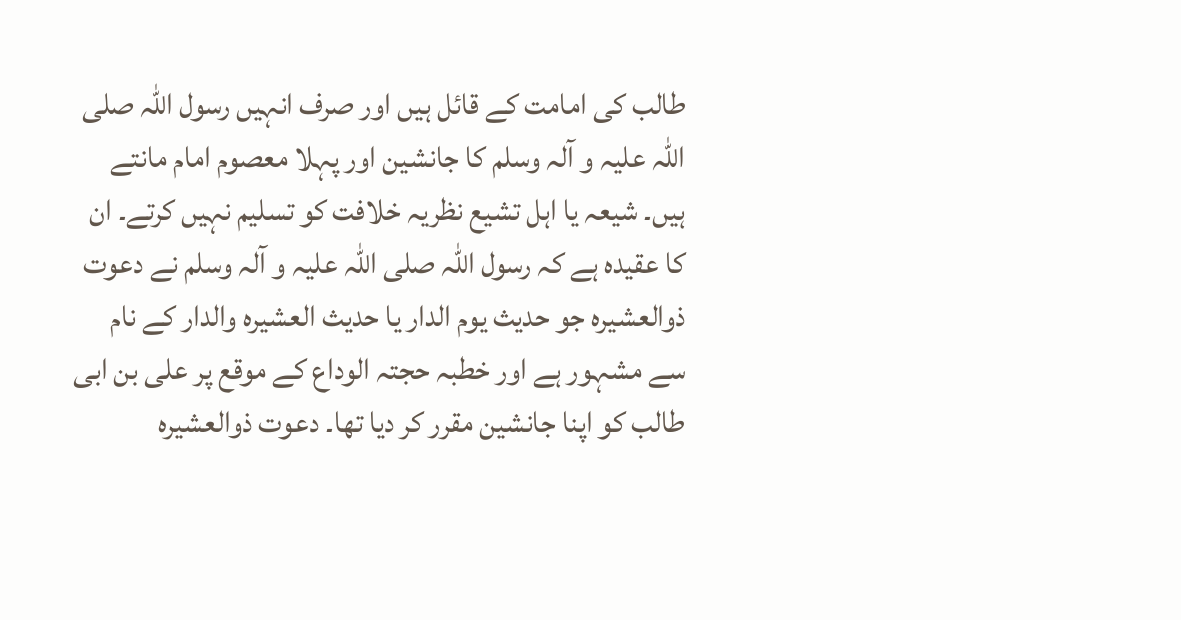طالب کی امامت کے قائل ہیں اور صرف انہیں رسول اللہ صلی اللہ علیہ و آلہ وسلم کا جانشین اور پہلا معصوم امام مانتے ہیں۔ شیعہ یا اہل تشیع نظریہ خلافت کو تسلیم نہیں کرتے۔ ان کا عقیدہ ہے کہ رسول اللہ صلی اللہ علیہ و آلہ وسلم نے دعوت ذوالعشیرہ جو حدیث یوم الدار یا حدیث العشیرہ والدار کے نام سے مشہور ہے اور خطبہ حجتہ الوداع کے موقع پر علی بن ابی طالب کو اپنا جانشین مقرر کر دیا تھا۔ دعوت ذوالعشیرہ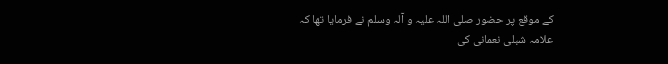کے موقع پر حضور صلی اللہ علیہ و آلہ وسلم نے فرمایا تھا کہ
علامہ شبلی نعمانی کی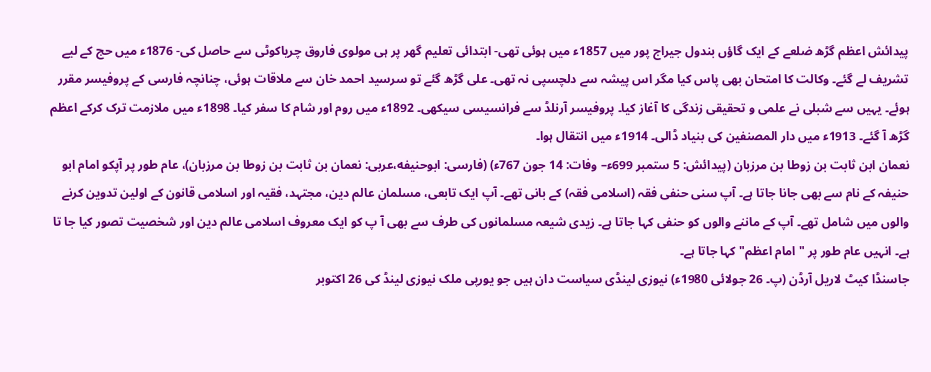پیدائش اعظم گڑھ ضلعے کے ایک گاؤں بندول جیراج پور میں 1857ء میں ہوئی تھی- ابتدائی تعلیم گھر پر ہی مولوی فاروق چریاکوٹی سے حاصل کی- 1876ء میں حج کے لیے تشریف لے گئے۔ وکالت کا امتحان بھی پاس کیا مگر اس پیشہ سے دلچسپی نہ تھی۔ علی گڑھ گئے تو سرسید احمد خان سے ملاقات ہوئی، چنانچہ فارسی کے پروفیسر مقرر ہوئے۔ یہیں سے شبلی نے علمی و تحقیقی زندگی کا آغاز کیا۔ پروفیسر آرنلڈ سے فرانسیسی سیکھی۔ 1892ء میں روم اور شام کا سفر کیا۔ 1898ء میں ملازمت ترک کرکے اعظم گڑھ آ گئے۔ 1913ء میں دار المصنفین کی بنیاد ڈالی۔ 1914ء میں انتقال ہوا۔
نعمان ابن ثابت بن زوطا بن مرزبان (پیدائش: 5 ستمبر 699ء– وفات: 14 جون 767ء) (فارسی: ابوحنیفه،عربی: نعمان بن ثابت بن زوطا بن مرزبان)، عام طور پر آپکو امام ابو حنیفہ کے نام سے بھی جانا جاتا ہے۔ آپ سنی حنفی فقہ (اسلامی فقہ) کے بانی تھے۔ آپ ایک تابعی، مسلمان عالم دین، مجتہد، فقیہ اور اسلامی قانون کے اولین تدوین کرنے والوں میں شامل تھے۔ آپ کے ماننے والوں کو حنفی کہا جاتا ہے۔ زیدی شیعہ مسلمانوں کی طرف سے بھی آ پ کو ایک معروف اسلامی عالم دین اور شخصیت تصور کیا جا تا ہے۔ انہیں عام طور پر "امام اعظم" کہا جاتا ہے۔
جاسنڈا کیٹ لاریل آرڈن (پ۔ 26 جولائی 1980ء) نیوزی لینڈی سیاست دان ہیں جو یورپی ملک نیوزی لینڈ کی 26 اکتوبر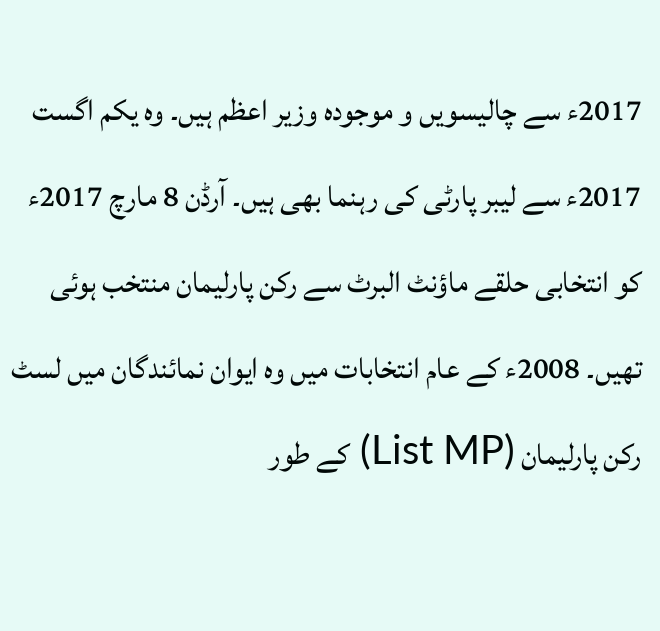2017ء سے چالیسویں و موجودہ وزیر اعظم ہیں۔ وہ یکم اگست 2017ء سے لیبر پارٹی کی رہنما بھی ہیں۔ آرڈن 8 مارچ 2017ء کو انتخابی حلقے ماؤنٹ البرٹ سے رکن پارلیمان منتخب ہوئی تھیں۔ 2008ء کے عام انتخابات میں وہ ایوان نمائندگان میں لسٹ رکن پارلیمان (List MP) کے طور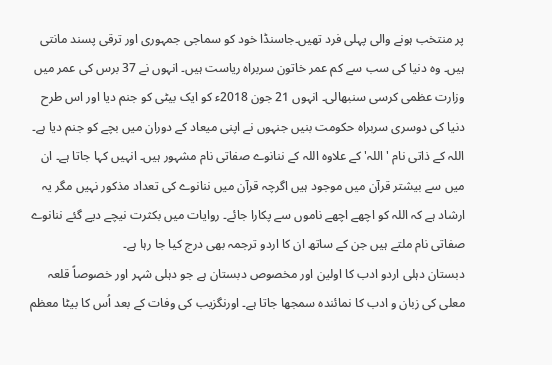پر منتخب ہونے والی پہلی فرد تھیں۔جاسنڈا خود کو سماجی جمہوری اور ترقی پسند مانتی ہیں۔ وہ دنیا کی سب سے کم عمر خاتون سربراہ ریاست ہیں۔ انہوں نے 37 برس کی عمر میں وزارت عظمی کرسی سنبھالی۔ انہوں 21 جون 2018ء کو ایک بیٹی کو جنم دیا اور اس طرح دنیا کی دوسری سربراہ حکومت بنیں جنہوں نے اپنی میعاد کے دوران میں بچے کو جنم دیا ہے۔
اللہ کے ذاتی نام 'اللہ' کے علاوہ اللہ کے ننانوے صفاتی نام مشہور ہیں۔ انہیں کہا جاتا ہے۔ ان میں سے بیشتر قرآن میں موجود ہیں اگرچہ قرآن میں ننانوے کی تعداد مذکور نہیں مگر یہ ارشاد ہے کہ اللہ کو اچھے اچھے ناموں سے پکارا جائے۔ روایات میں بکثرت نیچے دیے گئے ننانوے صفاتی نام ملتے ہیں جن کے ساتھ ان کا اردو ترجمہ بھی درج کیا جا رہا ہے۔
دبستان دہلی اردو ادب کا اولین اور مخصوص دبستان ہے جو دہلی شہر اور خصوصاً قلعہ معلی کی زبان و ادب کا نمائندہ سمجھا جاتا ہے۔ اورنگزیب کی وفات کے بعد اُس کا بیٹا معظم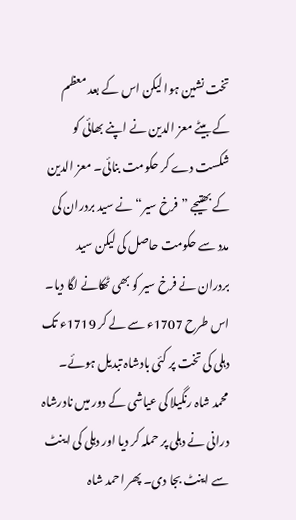تخت نشین ہوا لیکن اس کے بعد معظم کے بیٹے معز الدین نے اپنے بھائی کو شکست دے کر حکومت بنائی۔ معز الدین کے بھتیجے ”فرخ سیر“ نے سید بردران کی مدد سے حکومت حاصل کی لیکن سید بردران نے فرخ سیر کو بھی ٹھکانے لگا دیا۔ اس طرح 1707ء سے لے کر 1719ء تک دہلی کی تخت پر کئی بادشاہ تبدیل ہوئے۔ محمد شاہ رنگیلا کی عیاشی کے دور میں نادرشاہ درانی نے دہلی پر حملہ کر دیا اور دہلی کی اینٹ سے اینٹ بجا دی۔ پھر احمد شاہ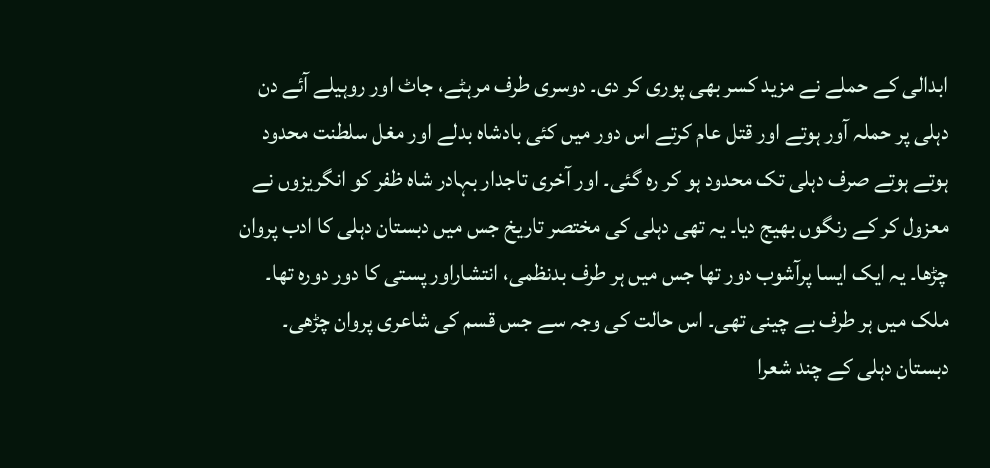ابدالی کے حملے نے مزید کسر بھی پوری کر دی۔ دوسری طرف مرہٹے، جاٹ اور روہیلے آئے دن دہلی پر حملہ آور ہوتے اور قتل عام کرتے اس دور میں کئی بادشاہ بدلے اور مغل سلطنت محدود ہوتے ہوتے صرف دہلی تک محدود ہو کر رہ گئی۔ اور آخری تاجدار بہادر شاہ ظفر کو انگریزوں نے معزول کر کے رنگوں بھیج دیا۔ یہ تھی دہلی کی مختصر تاریخ جس میں دبستان دہلی کا ادب پروان چڑھا۔ یہ ایک ایسا پرآشوب دور تھا جس میں ہر طرف بدنظمی، انتشاراور پستی کا دور دورہ تھا۔ ملک میں ہر طرف بے چینی تھی۔ اس حالت کی وجہ سے جس قسم کی شاعری پروان چڑھی۔ دبستان دہلی کے چند شعرا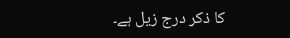کا ذکر درج زیل ہے۔